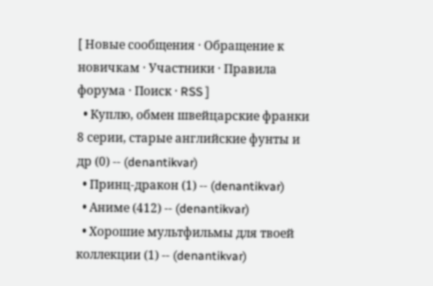[ Новые сообщения · Обращение к новичкам · Участники · Правила форума · Поиск · RSS ]
  • Куплю, обмен швейцарские франки 8 серии, старые английские фунты и др (0) -- (denantikvar)
  • Принц-дракон (1) -- (denantikvar)
  • Аниме (412) -- (denantikvar)
  • Хорошие мультфильмы для твоей коллекции (1) -- (denantikvar)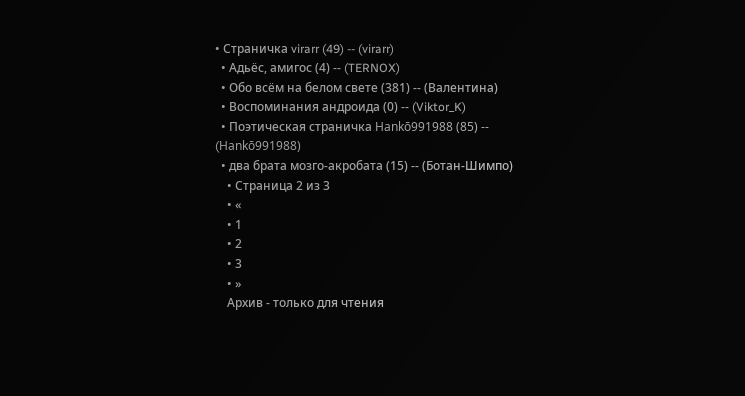• Страничка virarr (49) -- (virarr)
  • Адьёс, амигос (4) -- (TERNOX)
  • Обо всём на белом свете (381) -- (Валентина)
  • Воспоминания андроида (0) -- (Viktor_K)
  • Поэтическая страничка Hankō991988 (85) -- (Hankō991988)
  • два брата мозго-акробата (15) -- (Ботан-Шимпо)
    • Страница 2 из 3
    • «
    • 1
    • 2
    • 3
    • »
    Архив - только для чтения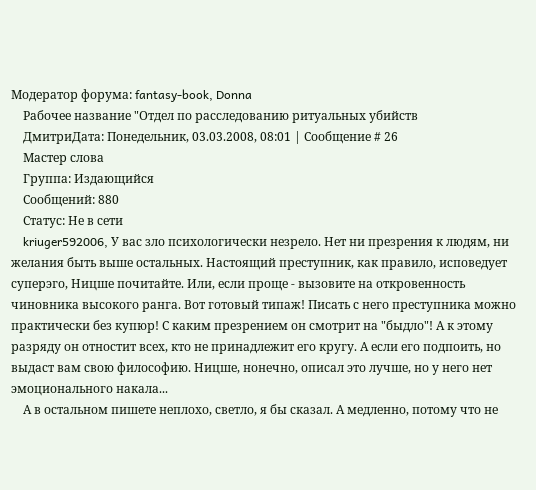Модератор форума: fantasy-book, Donna
    Рабочее название "Отдел по расследованию ритуальных убийств
    ДмитриДата: Понедельник, 03.03.2008, 08:01 | Сообщение # 26
    Мастер слова
    Группа: Издающийся
    Сообщений: 880
    Статус: Не в сети
    kriuger592006, У вас зло психологически незрело. Нет ни презрения к людям, ни желания быть выше остальных. Настоящий преступник, как правило, исповедует суперэго, Ницше почитайте. Или, если проще - вызовите на откровенность чиновника высокого ранга. Вот готовый типаж! Писать с него преступника можно практически без купюр! С каким презрением он смотрит на "быдло"! А к этому разряду он отностит всех, кто не принадлежит его кругу. А если его подпоить, но выдаст вам свою философию. Ницше, нонечно, описал это лучше, но у него нет эмоционального накала...
    А в остальном пишете неплохо, светло, я бы сказал. А медленно, потому что не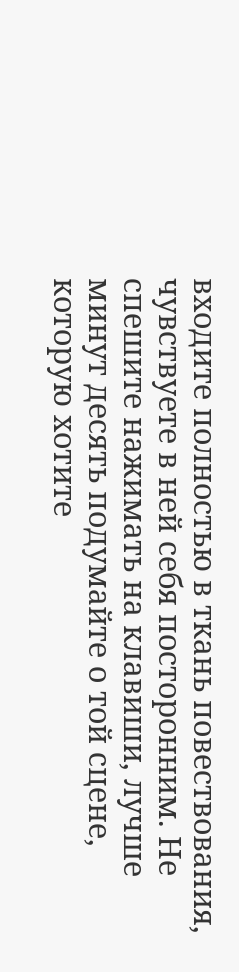входите полностью в ткань повествования, чувствуете в ней себя посторонним. Не спешите нажимать на клавиши, лучше минут десять подумайте о той сцене, которую хотите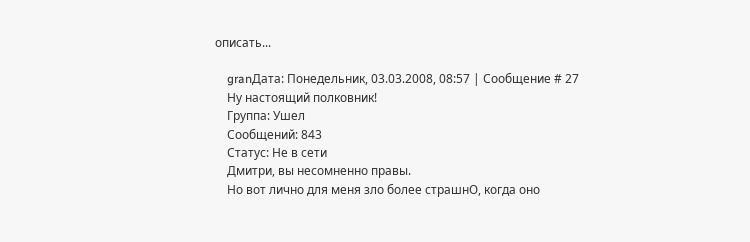описать...

    granДата: Понедельник, 03.03.2008, 08:57 | Сообщение # 27
    Ну настоящий полковник!
    Группа: Ушел
    Сообщений: 843
    Статус: Не в сети
    Дмитри, вы несомненно правы.
    Но вот лично для меня зло более страшнО, когда оно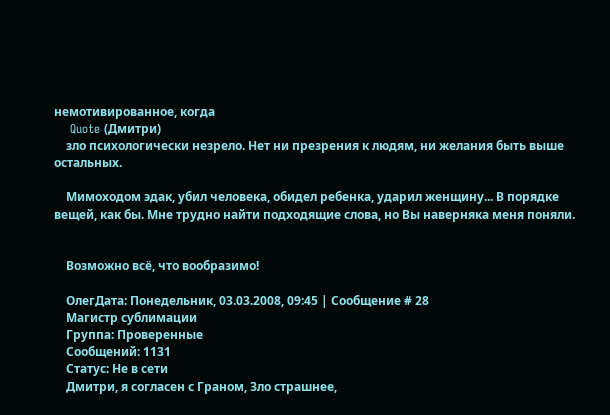немотивированное, когда
    Quote (Дмитри)
    зло психологически незрело. Нет ни презрения к людям, ни желания быть выше остальных.

    Мимоходом эдак, убил человека, обидел ребенка, ударил женщину... В порядке вещей, как бы. Мне трудно найти подходящие слова, но Вы наверняка меня поняли.


    Возможно всё, что вообразимо!

    ОлегДата: Понедельник, 03.03.2008, 09:45 | Сообщение # 28
    Магистр сублимации
    Группа: Проверенные
    Сообщений: 1131
    Статус: Не в сети
    Дмитри, я согласен с Граном, Зло страшнее,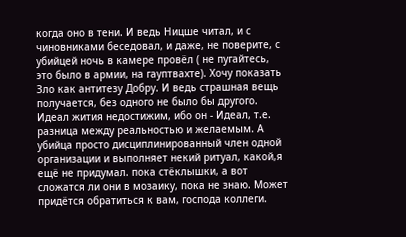когда оно в тени. И ведь Ницше читал, и с чиновниками беседовал, и даже, не поверите, с убийцей ночь в камере провёл ( не пугайтесь, это было в армии, на гауптвахте). Хочу показать Зло как антитезу Добру. И ведь страшная вещь получается, без одного не было бы другого. Идеал жития недостижим, ибо он - Идеал, т.е. разница между реальностью и желаемым. А убийца просто дисциплинированный член одной организации и выполняет некий ритуал, какой,я ещё не придумал. пока стёклышки, а вот сложатся ли они в мозаику, пока не знаю. Может придётся обратиться к вам, господа коллеги.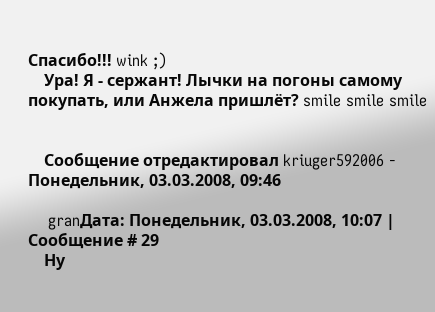Спасибо!!! wink ;)
    Ура! Я - сержант! Лычки на погоны самому покупать, или Анжела пришлёт? smile smile smile


    Сообщение отредактировал kriuger592006 - Понедельник, 03.03.2008, 09:46

    granДата: Понедельник, 03.03.2008, 10:07 | Сообщение # 29
    Ну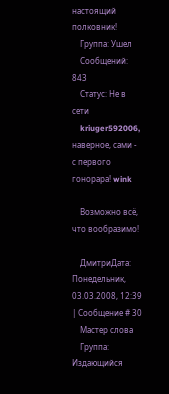настоящий полковник!
    Группа: Ушел
    Сообщений: 843
    Статус: Не в сети
    kriuger592006, наверное, сами - с первого гонорара! wink

    Возможно всё, что вообразимо!

    ДмитриДата: Понедельник, 03.03.2008, 12:39 | Сообщение # 30
    Мастер слова
    Группа: Издающийся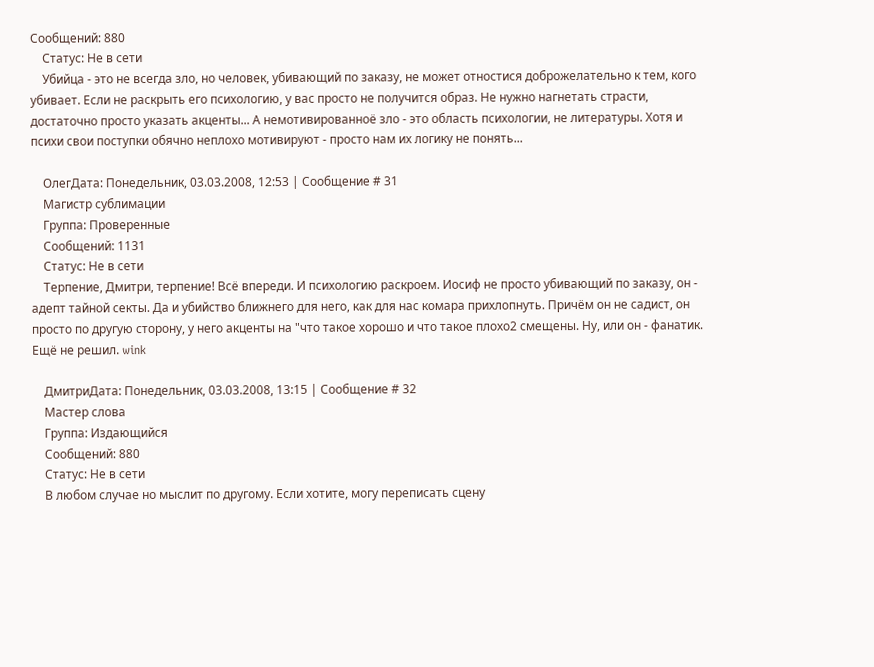Сообщений: 880
    Статус: Не в сети
    Убийца - это не всегда зло, но человек, убивающий по заказу, не может отностися доброжелательно к тем, кого убивает. Если не раскрыть его психологию, у вас просто не получится образ. Не нужно нагнетать страсти, достаточно просто указать акценты... А немотивированноё зло - это область психологии, не литературы. Хотя и психи свои поступки обячно неплохо мотивируют - просто нам их логику не понять...

    ОлегДата: Понедельник, 03.03.2008, 12:53 | Сообщение # 31
    Магистр сублимации
    Группа: Проверенные
    Сообщений: 1131
    Статус: Не в сети
    Терпение, Дмитри, терпение! Всё впереди. И психологию раскроем. Иосиф не просто убивающий по заказу, он - адепт тайной секты. Да и убийство ближнего для него, как для нас комара прихлопнуть. Причём он не садист, он просто по другую сторону, у него акценты на "что такое хорошо и что такое плохо2 смещены. Ну, или он - фанатик. Ещё не решил. wink

    ДмитриДата: Понедельник, 03.03.2008, 13:15 | Сообщение # 32
    Мастер слова
    Группа: Издающийся
    Сообщений: 880
    Статус: Не в сети
    В любом случае но мыслит по другому. Если хотите, могу переписать сцену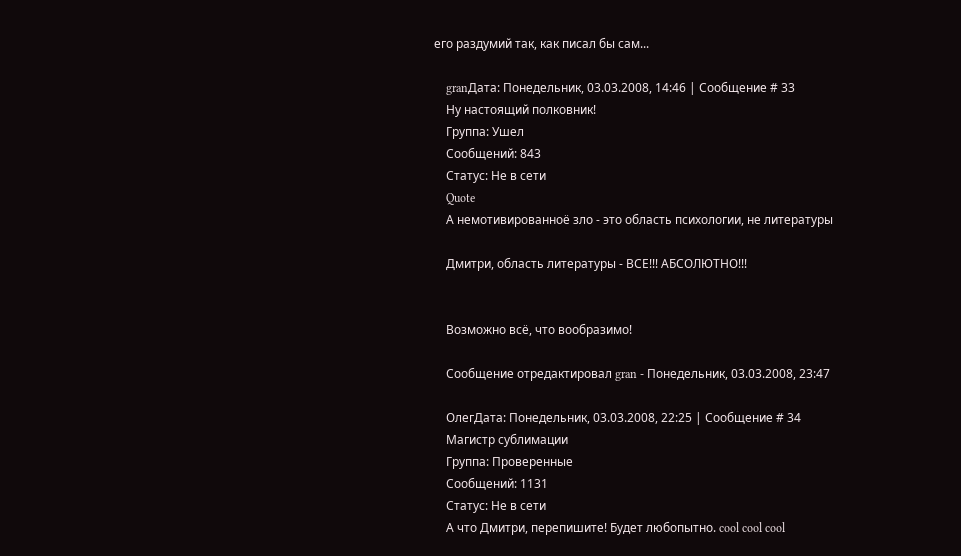его раздумий так, как писал бы сам...

    granДата: Понедельник, 03.03.2008, 14:46 | Сообщение # 33
    Ну настоящий полковник!
    Группа: Ушел
    Сообщений: 843
    Статус: Не в сети
    Quote
    А немотивированноё зло - это область психологии, не литературы

    Дмитри, область литературы - ВСЕ!!! АБСОЛЮТНО!!!


    Возможно всё, что вообразимо!

    Сообщение отредактировал gran - Понедельник, 03.03.2008, 23:47

    ОлегДата: Понедельник, 03.03.2008, 22:25 | Сообщение # 34
    Магистр сублимации
    Группа: Проверенные
    Сообщений: 1131
    Статус: Не в сети
    А что Дмитри, перепишите! Будет любопытно. cool cool cool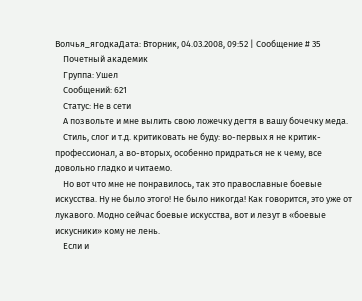Волчья_ягодкаДата: Вторник, 04.03.2008, 09:52 | Сообщение # 35
    Почетный академик
    Группа: Ушел
    Сообщений: 621
    Статус: Не в сети
    А позвольте и мне вылить свою ложечку дегтя в вашу бочечку меда.
    Стиль, слог и т.д. критиковать не буду: во-первых я не критик-профессионал, а во-вторых, особенно придраться не к чему, все довольно гладко и читаемо.
    Но вот что мне не понравилось, так это православные боевые искусства. Ну не было этого! Не было никогда! Как говорится, это уже от лукавого. Модно сейчас боевые искусства, вот и лезут в «боевые искусники» кому не лень.
    Если и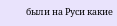были на Руси какие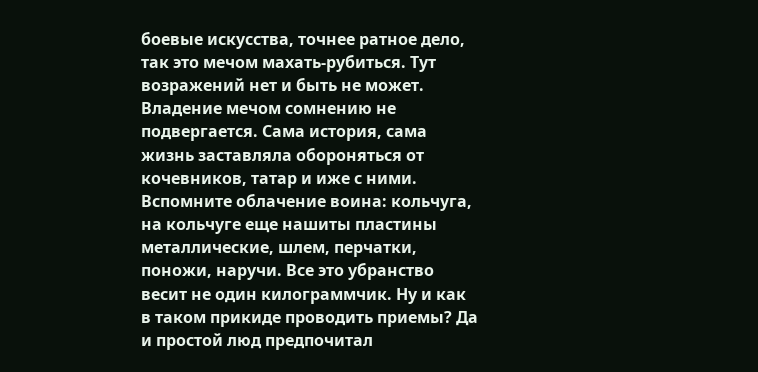боевые искусства, точнее ратное дело, так это мечом махать-рубиться. Тут возражений нет и быть не может. Владение мечом сомнению не подвергается. Сама история, сама жизнь заставляла обороняться от кочевников, татар и иже с ними. Вспомните облачение воина: кольчуга, на кольчуге еще нашиты пластины металлические, шлем, перчатки, поножи, наручи. Все это убранство весит не один килограммчик. Ну и как в таком прикиде проводить приемы? Да и простой люд предпочитал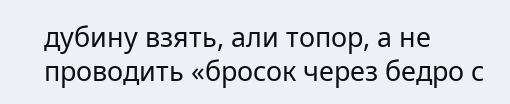дубину взять, али топор, а не проводить «бросок через бедро с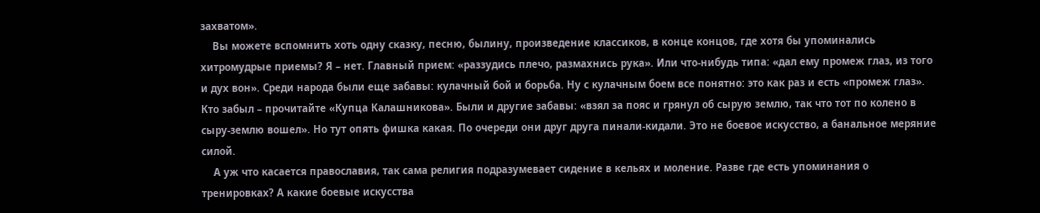захватом».
    Вы можете вспомнить хоть одну сказку, песню, былину, произведение классиков, в конце концов, где хотя бы упоминались хитромудрые приемы? Я – нет. Главный прием: «раззудись плечо, размахнись рука». Или что-нибудь типа: «дал ему промеж глаз, из того и дух вон». Среди народа были еще забавы: кулачный бой и борьба. Ну с кулачным боем все понятно: это как раз и есть «промеж глаз». Кто забыл – прочитайте «Купца Калашникова». Были и другие забавы: «взял за пояс и грянул об сырую землю, так что тот по колено в сыру-землю вошел». Но тут опять фишка какая. По очереди они друг друга пинали-кидали. Это не боевое искусство, а банальное меряние силой.
    А уж что касается православия, так сама религия подразумевает сидение в кельях и моление. Разве где есть упоминания о тренировках? А какие боевые искусства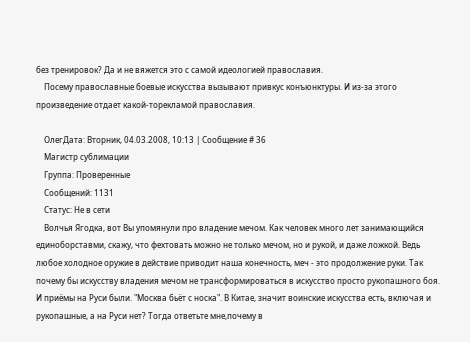без тренировок? Да и не вяжется это с самой идеологией православия.
    Посему православные боевые искусства вызывают привкус конъюнктуры. И из-за этого произведение отдает какой-торекламой православия.

    ОлегДата: Вторник, 04.03.2008, 10:13 | Сообщение # 36
    Магистр сублимации
    Группа: Проверенные
    Сообщений: 1131
    Статус: Не в сети
    Волчья Ягодка, вот Вы упомянули про владение мечом. Как человек много лет занимающийся единоборставми, скажу, что фехтовать можно не только мечом, но и рукой, и даже ложкой. Ведь любое холодное оружие в действие приводит наша конечность, меч - это продолжение руки. Так почему бы искусству владения мечом не трансформироваться в искусство просто рукопашного боя. И приёмы на Руси были. "Москва бьёт с носка". В Китае, значит воинские искусства есть, включая и рукопашные, а на Руси нет? Тогда ответьте мне,почему в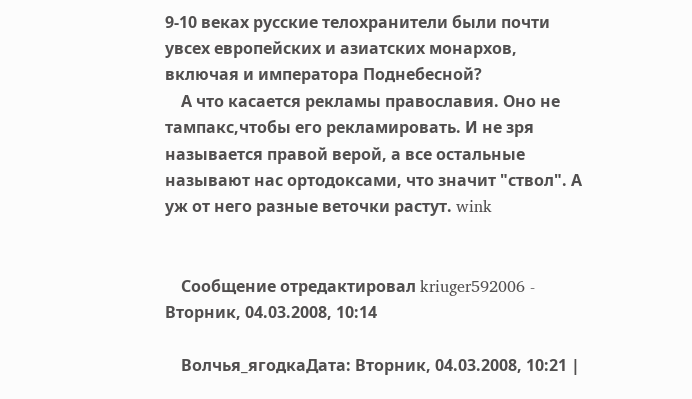9-10 веках русские телохранители были почти увсех европейских и азиатских монархов, включая и императора Поднебесной?
    А что касается рекламы православия. Оно не тампакс,чтобы его рекламировать. И не зря называется правой верой, а все остальные называют нас ортодоксами, что значит "ствол". А уж от него разные веточки растут. wink


    Сообщение отредактировал kriuger592006 - Вторник, 04.03.2008, 10:14

    Волчья_ягодкаДата: Вторник, 04.03.2008, 10:21 |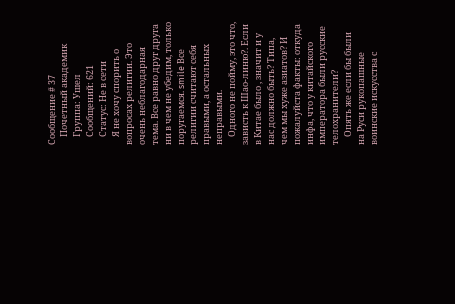Сообщение # 37
    Почетный академик
    Группа: Ушел
    Сообщений: 621
    Статус: Не в сети
    Я не хочу спорить о вопросах религии. Это очень неблагодарная тема. Все равно друг друга ни в чем не убедим, только поругаемся. smile Все религии считают себя правыми, а остальных неправыми.
    Одного не пойму, это что, зависть к Шао-линю?. Если в Китае было , значит и у нас должно быть? Типа, чем мы хуже азиатов? И пожалуйста факты: откуда инфа, что у китайского императора были русские телохранители?
    Опять же если бы были на Руси рукопашные воинские искусства с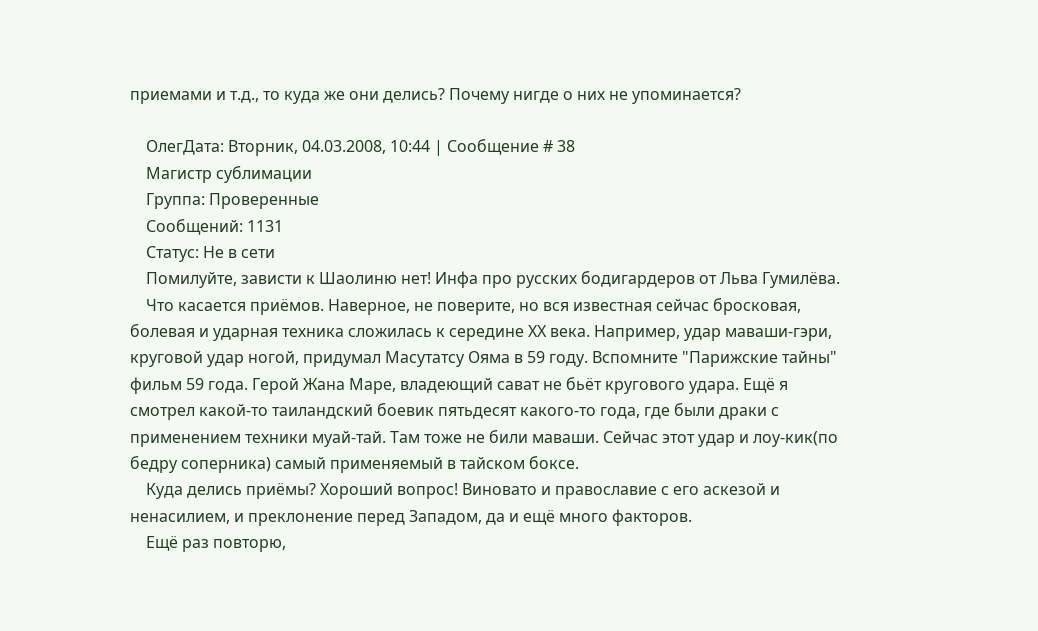приемами и т.д., то куда же они делись? Почему нигде о них не упоминается?

    ОлегДата: Вторник, 04.03.2008, 10:44 | Сообщение # 38
    Магистр сублимации
    Группа: Проверенные
    Сообщений: 1131
    Статус: Не в сети
    Помилуйте, зависти к Шаолиню нет! Инфа про русских бодигардеров от Льва Гумилёва.
    Что касается приёмов. Наверное, не поверите, но вся известная сейчас бросковая, болевая и ударная техника сложилась к середине ХХ века. Например, удар маваши-гэри, круговой удар ногой, придумал Масутатсу Ояма в 59 году. Вспомните "Парижские тайны" фильм 59 года. Герой Жана Маре, владеющий сават не бьёт кругового удара. Ещё я смотрел какой-то таиландский боевик пятьдесят какого-то года, где были драки с применением техники муай-тай. Там тоже не били маваши. Сейчас этот удар и лоу-кик(по бедру соперника) самый применяемый в тайском боксе.
    Куда делись приёмы? Хороший вопрос! Виновато и православие с его аскезой и ненасилием, и преклонение перед Западом, да и ещё много факторов.
    Ещё раз повторю,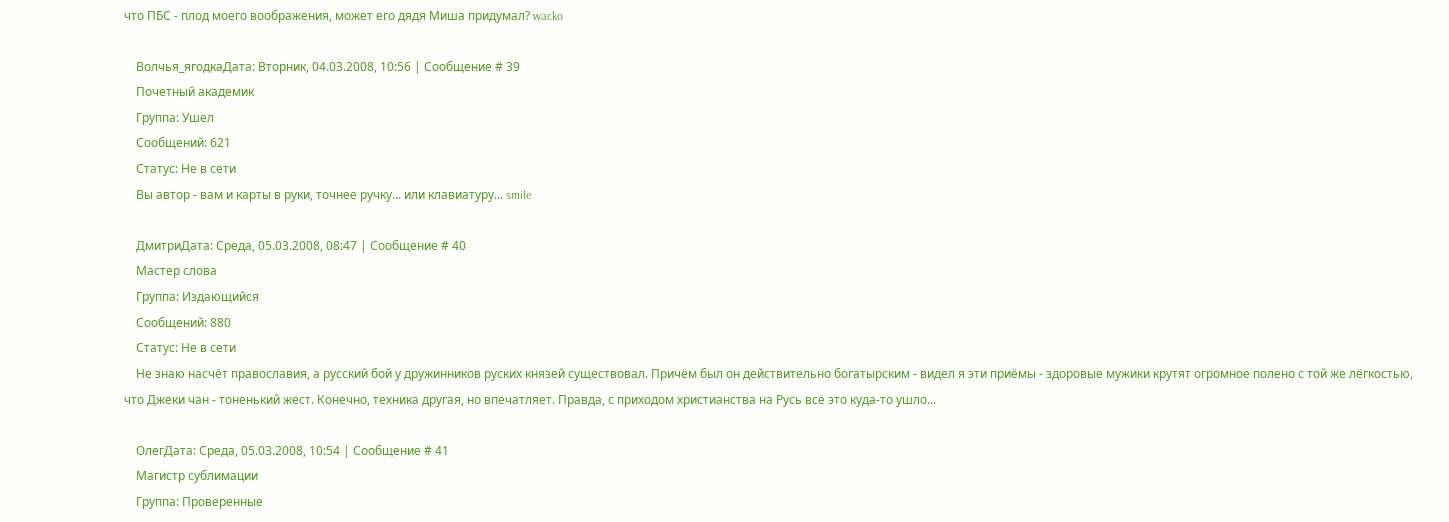что ПБС - плод моего воображения, может его дядя Миша придумал? wacko

    Волчья_ягодкаДата: Вторник, 04.03.2008, 10:56 | Сообщение # 39
    Почетный академик
    Группа: Ушел
    Сообщений: 621
    Статус: Не в сети
    Вы автор - вам и карты в руки, точнее ручку... или клавиатуру... smile

    ДмитриДата: Среда, 05.03.2008, 08:47 | Сообщение # 40
    Мастер слова
    Группа: Издающийся
    Сообщений: 880
    Статус: Не в сети
    Не знаю насчёт православия, а русский бой у дружинников руских князей существовал. Причём был он действительно богатырским - видел я эти приёмы - здоровые мужики крутят огромное полено с той же лёгкостью, что Джеки чан - тоненький жест. Конечно, техника другая, но впечатляет. Правда, с приходом христианства на Русь всё это куда-то ушло...

    ОлегДата: Среда, 05.03.2008, 10:54 | Сообщение # 41
    Магистр сублимации
    Группа: Проверенные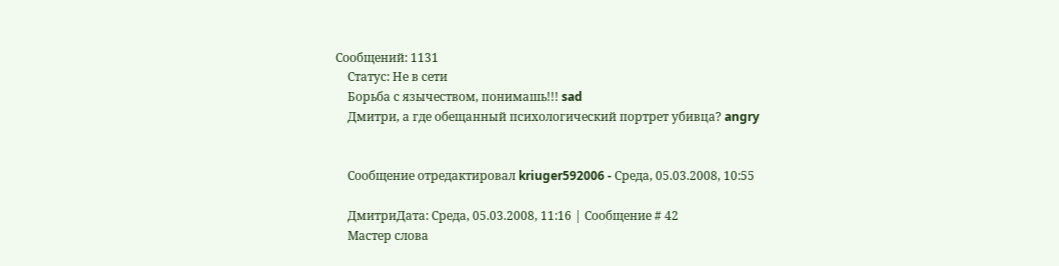Сообщений: 1131
    Статус: Не в сети
    Борьба с язычеством, понимашь!!! sad
    Дмитри, а где обещанный психологический портрет убивца? angry


    Сообщение отредактировал kriuger592006 - Среда, 05.03.2008, 10:55

    ДмитриДата: Среда, 05.03.2008, 11:16 | Сообщение # 42
    Мастер слова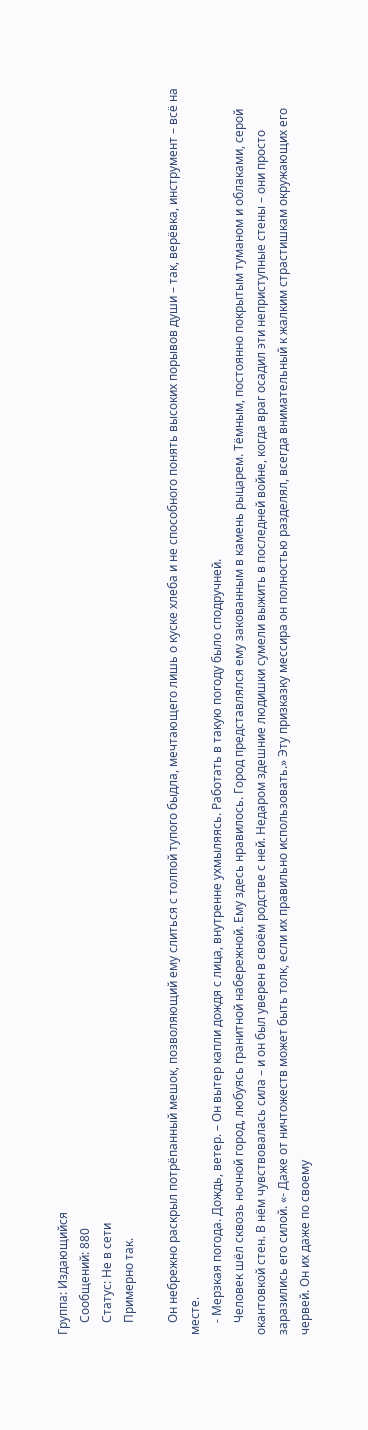Группа: Издающийся
    Сообщений: 880
    Статус: Не в сети
    Примерно так.

    Он небрежно раскрыл потрёпанный мешок, позволяющий ему слиться с толпой тупого быдла, мечтающего лишь о куске хлеба и не способного понять высоких порывов души – так, верёвка, инструмент – всё на месте.
    - Мерзкая погода. Дождь, ветер. – Он вытер капли дождя с лица, внутренне ухмыляясь. Работать в такую погоду было сподручней.
    Человек шёл сквозь ночной город, любуясь гранитной набережной. Ему здесь нравилось. Город представлялся ему закованным в камень рыцарем. Тёмным, постоянно покрытым туманом и облаками, серой окантовкой стен. В нём чувствовалась сила – и он был уверен в своём родстве с ней. Недаром здешние людишки сумели выжить в последней войне, когда враг осадил эти неприступные стены – они просто заразились его силой. «- Даже от ничтожеств может быть толк, если их правильно использовать.» Эту призказку мессира он полностью разделял, всегда внимательный к жалким страстишкам окружающих его червей. Он их даже по своему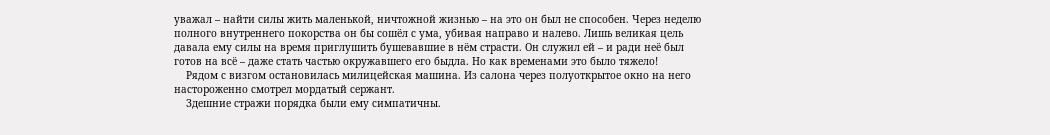уважал – найти силы жить маленькой, ничтожной жизнью – на это он был не способен. Через неделю полного внутреннего покорства он бы сошёл с ума, убивая направо и налево. Лишь великая цель давала ему силы на время приглушить бушевавшие в нём страсти. Он служил ей – и ради неё был готов на всё – даже стать частью окружавшего его быдла. Но как временами это было тяжело!
    Рядом с визгом остановилась милицейская машина. Из салона через полуоткрытое окно на него настороженно смотрел мордатый сержант.
    Здешние стражи порядка были ему симпатичны.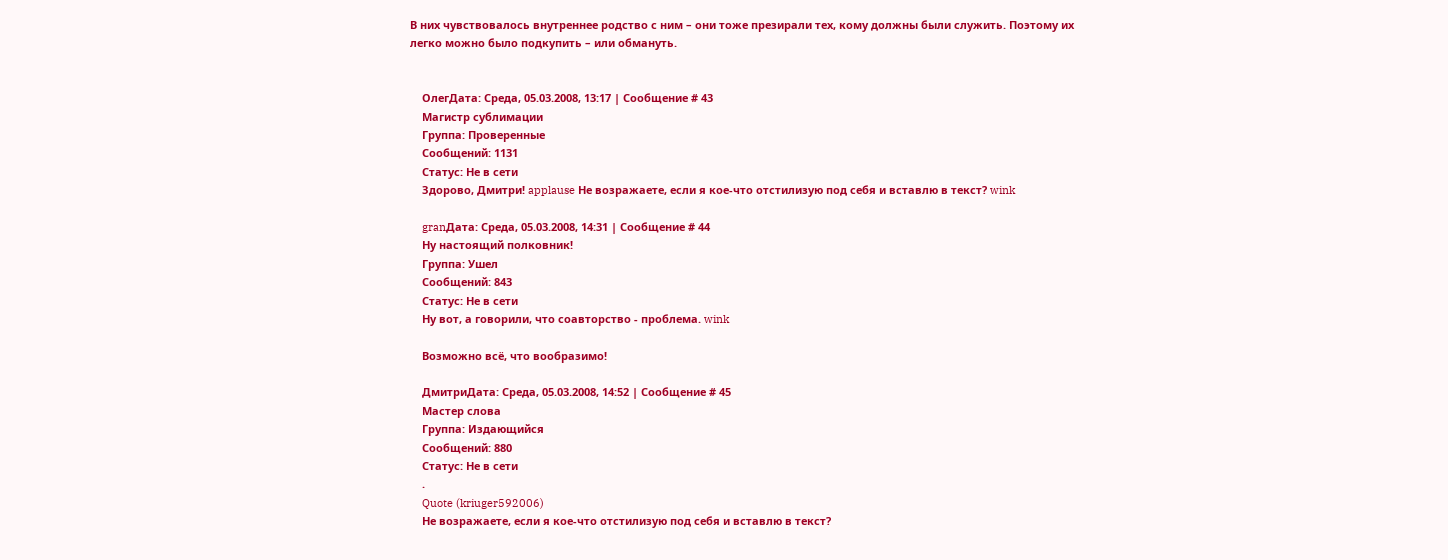В них чувствовалось внутреннее родство с ним – они тоже презирали тех, кому должны были служить. Поэтому их легко можно было подкупить – или обмануть.


    ОлегДата: Среда, 05.03.2008, 13:17 | Сообщение # 43
    Магистр сублимации
    Группа: Проверенные
    Сообщений: 1131
    Статус: Не в сети
    Здорово, Дмитри! applause Не возражаете, если я кое-что отстилизую под себя и вставлю в текст? wink

    granДата: Среда, 05.03.2008, 14:31 | Сообщение # 44
    Ну настоящий полковник!
    Группа: Ушел
    Сообщений: 843
    Статус: Не в сети
    Ну вот, а говорили, что соавторство - проблема. wink

    Возможно всё, что вообразимо!

    ДмитриДата: Среда, 05.03.2008, 14:52 | Сообщение # 45
    Мастер слова
    Группа: Издающийся
    Сообщений: 880
    Статус: Не в сети
    .
    Quote (kriuger592006)
    Не возражаете, если я кое-что отстилизую под себя и вставлю в текст?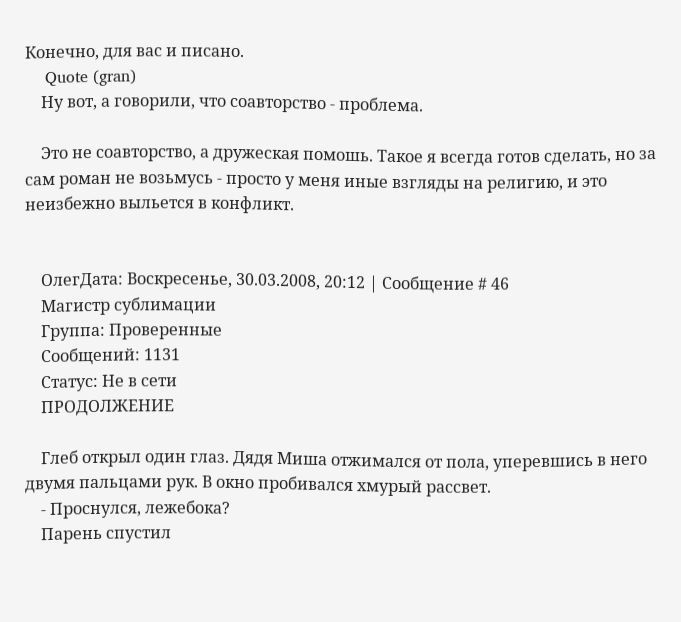Конечно, для вас и писано.
    Quote (gran)
    Ну вот, а говорили, что соавторство - проблема.

    Это не соавторство, а дружеская помошь. Такое я всегда готов сделать, но за сам роман не возьмусь - просто у меня иные взгляды на религию, и это неизбежно выльется в конфликт.


    ОлегДата: Воскресенье, 30.03.2008, 20:12 | Сообщение # 46
    Магистр сублимации
    Группа: Проверенные
    Сообщений: 1131
    Статус: Не в сети
    ПРОДОЛЖЕНИЕ

    Глеб открыл один глаз. Дядя Миша отжимался от пола, уперевшись в него двумя пальцами рук. В окно пробивался хмурый рассвет.
    - Проснулся, лежебока?
    Парень спустил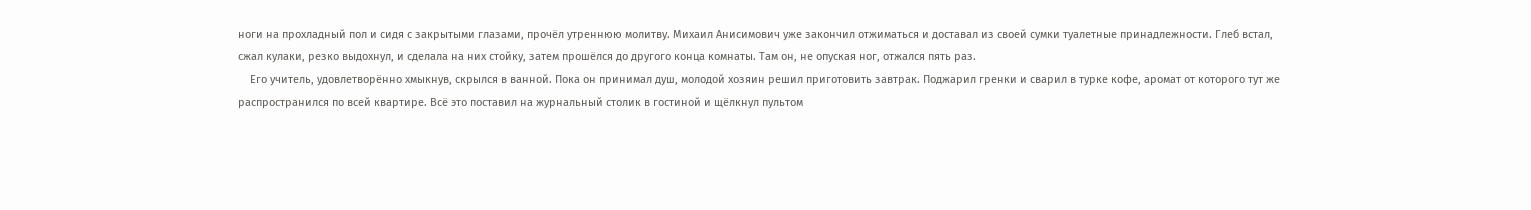ноги на прохладный пол и сидя с закрытыми глазами, прочёл утреннюю молитву. Михаил Анисимович уже закончил отжиматься и доставал из своей сумки туалетные принадлежности. Глеб встал, сжал кулаки, резко выдохнул, и сделала на них стойку, затем прошёлся до другого конца комнаты. Там он, не опуская ног, отжался пять раз.
    Его учитель, удовлетворённо хмыкнув, скрылся в ванной. Пока он принимал душ, молодой хозяин решил приготовить завтрак. Поджарил гренки и сварил в турке кофе, аромат от которого тут же распространился по всей квартире. Всё это поставил на журнальный столик в гостиной и щёлкнул пультом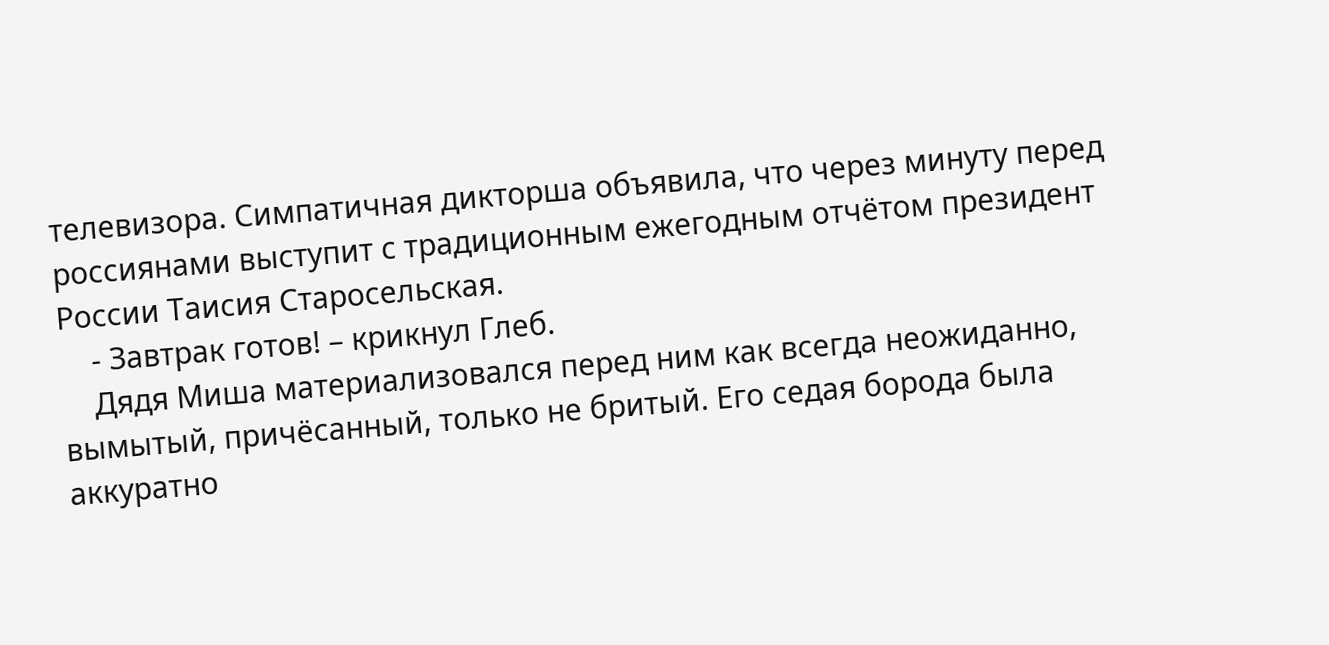телевизора. Симпатичная дикторша объявила, что через минуту перед россиянами выступит с традиционным ежегодным отчётом президент России Таисия Старосельская.
    - Завтрак готов! – крикнул Глеб.
    Дядя Миша материализовался перед ним как всегда неожиданно, вымытый, причёсанный, только не бритый. Его седая борода была аккуратно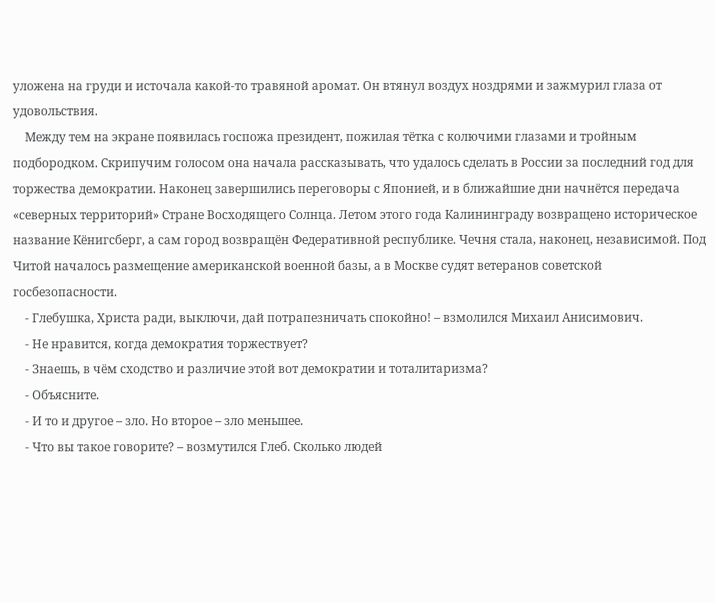уложена на груди и источала какой-то травяной аромат. Он втянул воздух ноздрями и зажмурил глаза от удовольствия.
    Между тем на экране появилась госпожа президент, пожилая тётка с колючими глазами и тройным подбородком. Скрипучим голосом она начала рассказывать, что удалось сделать в России за последний год для торжества демократии. Наконец завершились переговоры с Японией, и в ближайшие дни начнётся передача «северных территорий» Стране Восходящего Солнца. Летом этого года Калининграду возвращено историческое название Кёнигсберг, а сам город возвращён Федеративной республике. Чечня стала, наконец, независимой. Под Читой началось размещение американской военной базы, а в Москве судят ветеранов советской госбезопасности.
    - Глебушка, Христа ради, выключи, дай потрапезничать спокойно! – взмолился Михаил Анисимович.
    - Не нравится, когда демократия торжествует?
    - Знаешь, в чём сходство и различие этой вот демократии и тоталитаризма?
    - Объясните.
    - И то и другое – зло. Но второе – зло меньшее.
    - Что вы такое говорите? – возмутился Глеб. Сколько людей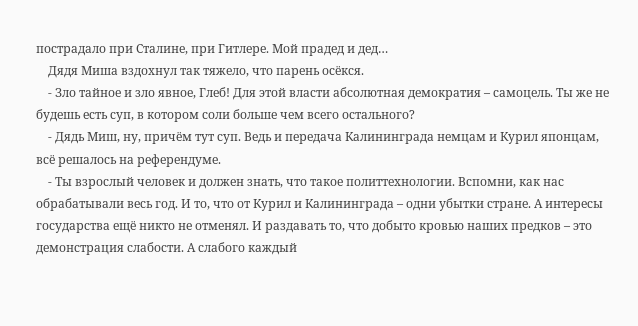пострадало при Сталине, при Гитлере. Мой прадед и дед…
    Дядя Миша вздохнул так тяжело, что парень осёкся.
    - Зло тайное и зло явное, Глеб! Для этой власти абсолютная демократия – самоцель. Ты же не будешь есть суп, в котором соли больше чем всего остального?
    - Дядь Миш, ну, причём тут суп. Ведь и передача Калининграда немцам и Курил японцам, всё решалось на референдуме.
    - Ты взрослый человек и должен знать, что такое политтехнологии. Вспомни, как нас обрабатывали весь год. И то, что от Курил и Калининграда – одни убытки стране. А интересы государства ещё никто не отменял. И раздавать то, что добыто кровью наших предков – это демонстрация слабости. А слабого каждый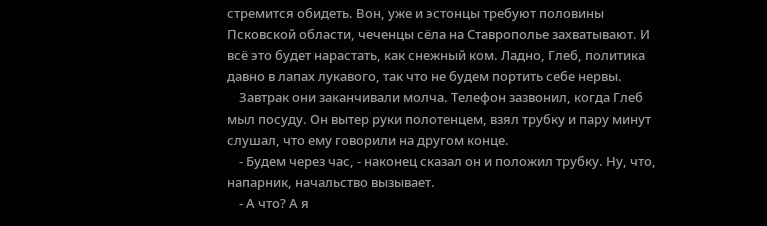стремится обидеть. Вон, уже и эстонцы требуют половины Псковской области, чеченцы сёла на Ставрополье захватывают. И всё это будет нарастать, как снежный ком. Ладно, Глеб, политика давно в лапах лукавого, так что не будем портить себе нервы.
    Завтрак они заканчивали молча. Телефон зазвонил, когда Глеб мыл посуду. Он вытер руки полотенцем, взял трубку и пару минут слушал, что ему говорили на другом конце.
    - Будем через час, - наконец сказал он и положил трубку. Ну, что, напарник, начальство вызывает.
    - А что? А я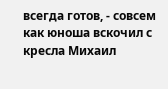всегда готов, - совсем как юноша вскочил с кресла Михаил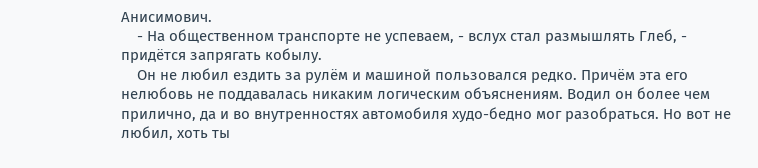Анисимович.
    - На общественном транспорте не успеваем, - вслух стал размышлять Глеб, - придётся запрягать кобылу.
    Он не любил ездить за рулём и машиной пользовался редко. Причём эта его нелюбовь не поддавалась никаким логическим объяснениям. Водил он более чем прилично, да и во внутренностях автомобиля худо-бедно мог разобраться. Но вот не любил, хоть ты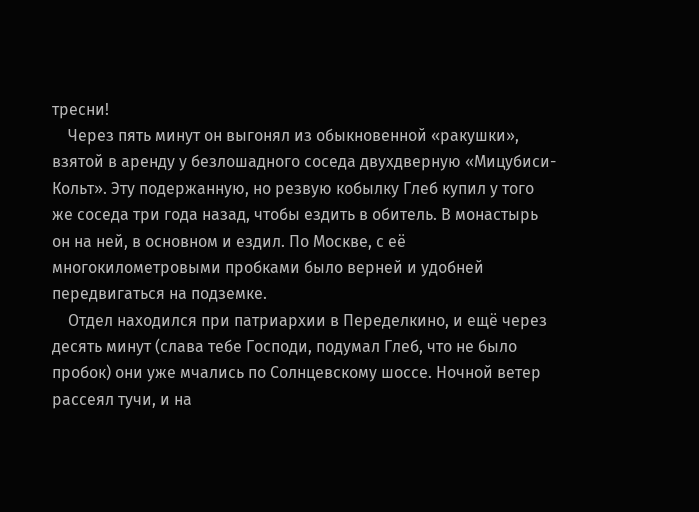тресни!
    Через пять минут он выгонял из обыкновенной «ракушки», взятой в аренду у безлошадного соседа двухдверную «Мицубиси-Кольт». Эту подержанную, но резвую кобылку Глеб купил у того же соседа три года назад, чтобы ездить в обитель. В монастырь он на ней, в основном и ездил. По Москве, с её многокилометровыми пробками было верней и удобней передвигаться на подземке.
    Отдел находился при патриархии в Переделкино, и ещё через десять минут (слава тебе Господи, подумал Глеб, что не было пробок) они уже мчались по Солнцевскому шоссе. Ночной ветер рассеял тучи, и на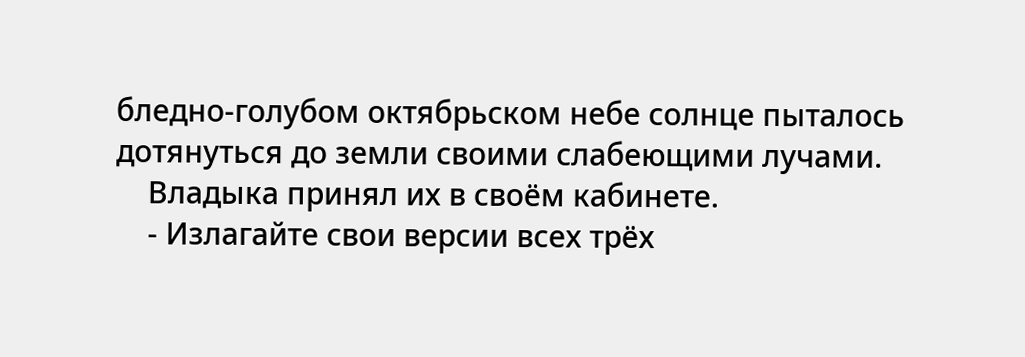бледно-голубом октябрьском небе солнце пыталось дотянуться до земли своими слабеющими лучами.
    Владыка принял их в своём кабинете.
    - Излагайте свои версии всех трёх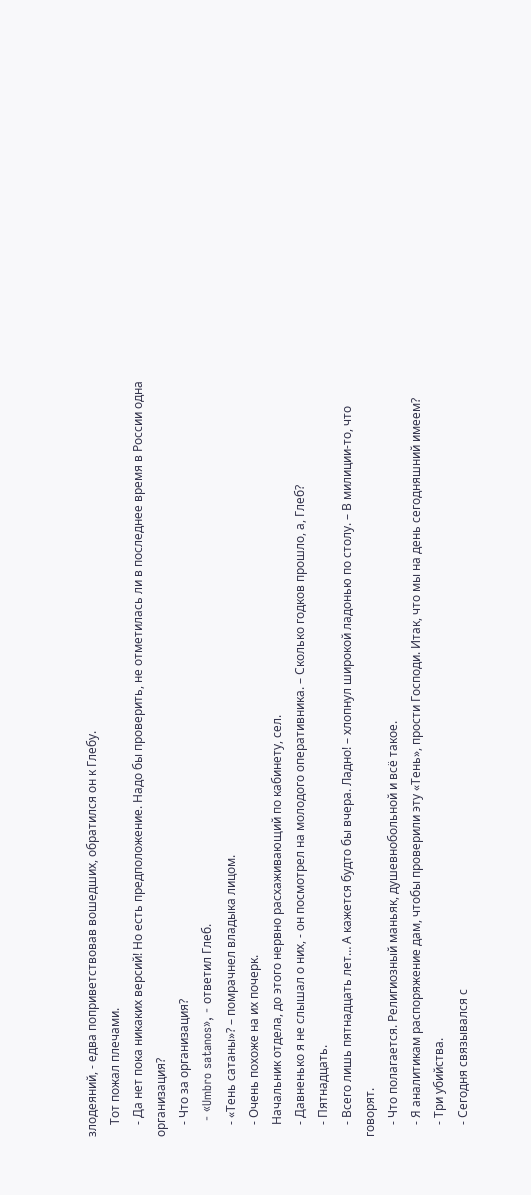злодеяний, - едва поприветствовав вошедших, обратился он к Глебу.
    Тот пожал плечами.
    - Да нет пока никаких версий! Но есть предположение. Надо бы проверить, не отметилась ли в последнее время в России одна организация?
    - Что за организация?
    - «Umbro satanos», - ответил Глеб.
    - «Тень сатаны»? – помрачнел владыка лицом.
    - Очень похоже на их почерк.
    Начальник отдела, до этого нервно расхаживающий по кабинету, сел.
    - Давненько я не слышал о них, - он посмотрел на молодого оперативника. – Сколько годков прошло, а, Глеб?
    - Пятнадцать.
    - Всего лишь пятнадцать лет… А кажется будто бы вчера. Ладно! – хлопнул широкой ладонью по столу. – В милиции-то, что говорят.
    - Что полагается. Религиозный маньяк, душевнобольной и всё такое.
    - Я аналитикам распоряжение дам, чтобы проверили эту «Тень», прости Господи. Итак, что мы на день сегодняшний имеем?
    - Три убийства.
    - Сегодня связывался с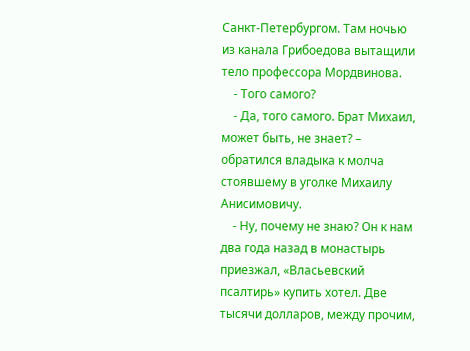Санкт-Петербургом. Там ночью из канала Грибоедова вытащили тело профессора Мордвинова.
    - Того самого?
    - Да, того самого. Брат Михаил, может быть, не знает? – обратился владыка к молча стоявшему в уголке Михаилу Анисимовичу.
    - Ну, почему не знаю? Он к нам два года назад в монастырь приезжал, «Власьевский псалтирь» купить хотел. Две тысячи долларов, между прочим,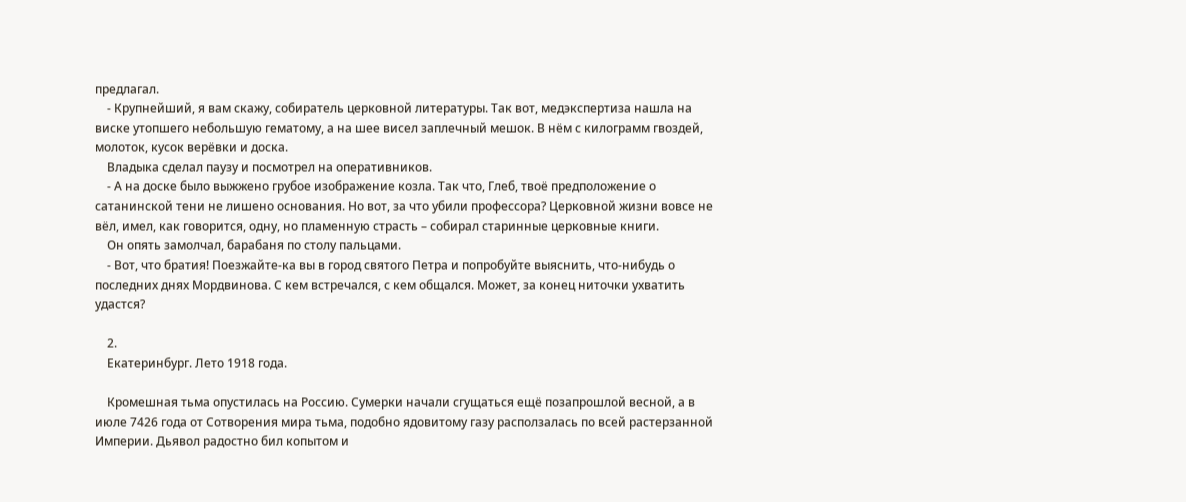предлагал.
    - Крупнейший, я вам скажу, собиратель церковной литературы. Так вот, медэкспертиза нашла на виске утопшего небольшую гематому, а на шее висел заплечный мешок. В нём с килограмм гвоздей, молоток, кусок верёвки и доска.
    Владыка сделал паузу и посмотрел на оперативников.
    - А на доске было выжжено грубое изображение козла. Так что, Глеб, твоё предположение о сатанинской тени не лишено основания. Но вот, за что убили профессора? Церковной жизни вовсе не вёл, имел, как говорится, одну, но пламенную страсть – собирал старинные церковные книги.
    Он опять замолчал, барабаня по столу пальцами.
    - Вот, что братия! Поезжайте-ка вы в город святого Петра и попробуйте выяснить, что-нибудь о последних днях Мордвинова. С кем встречался, с кем общался. Может, за конец ниточки ухватить удастся?

    2.
    Екатеринбург. Лето 1918 года.

    Кромешная тьма опустилась на Россию. Сумерки начали сгущаться ещё позапрошлой весной, а в июле 7426 года от Сотворения мира тьма, подобно ядовитому газу расползалась по всей растерзанной Империи. Дьявол радостно бил копытом и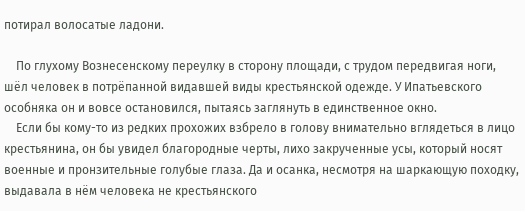потирал волосатые ладони.

    По глухому Вознесенскому переулку в сторону площади, с трудом передвигая ноги, шёл человек в потрёпанной видавшей виды крестьянской одежде. У Ипатьевского особняка он и вовсе остановился, пытаясь заглянуть в единственное окно.
    Если бы кому-то из редких прохожих взбрело в голову внимательно вглядеться в лицо крестьянина, он бы увидел благородные черты, лихо закрученные усы, который носят военные и пронзительные голубые глаза. Да и осанка, несмотря на шаркающую походку, выдавала в нём человека не крестьянского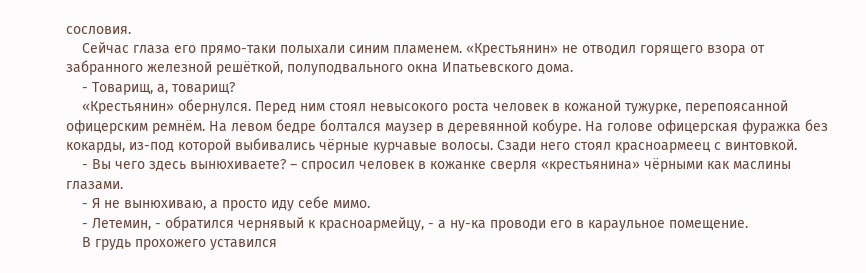сословия.
    Сейчас глаза его прямо-таки полыхали синим пламенем. «Крестьянин» не отводил горящего взора от забранного железной решёткой, полуподвального окна Ипатьевского дома.
    - Товарищ, а, товарищ?
    «Крестьянин» обернулся. Перед ним стоял невысокого роста человек в кожаной тужурке, перепоясанной офицерским ремнём. На левом бедре болтался маузер в деревянной кобуре. На голове офицерская фуражка без кокарды, из-под которой выбивались чёрные курчавые волосы. Сзади него стоял красноармеец с винтовкой.
    - Вы чего здесь вынюхиваете? – спросил человек в кожанке сверля «крестьянина» чёрными как маслины глазами.
    - Я не вынюхиваю, а просто иду себе мимо.
    - Летемин, - обратился чернявый к красноармейцу, - а ну-ка проводи его в караульное помещение.
    В грудь прохожего уставился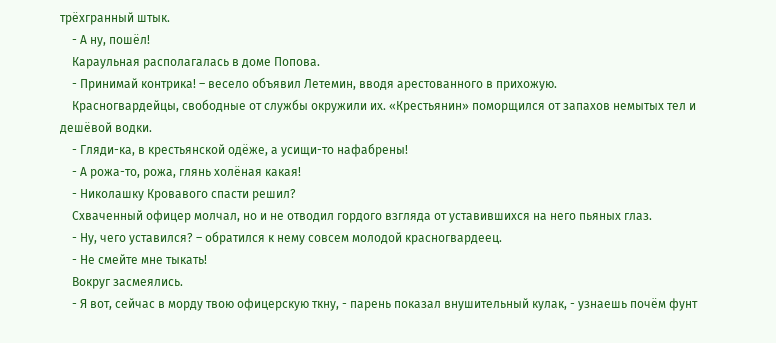трёхгранный штык.
    - А ну, пошёл!
    Караульная располагалась в доме Попова.
    - Принимай контрика! – весело объявил Летемин, вводя арестованного в прихожую.
    Красногвардейцы, свободные от службы окружили их. «Крестьянин» поморщился от запахов немытых тел и дешёвой водки.
    - Гляди-ка, в крестьянской одёже, а усищи-то нафабрены!
    - А рожа-то, рожа, глянь холёная какая!
    - Николашку Кровавого спасти решил?
    Схваченный офицер молчал, но и не отводил гордого взгляда от уставившихся на него пьяных глаз.
    - Ну, чего уставился? – обратился к нему совсем молодой красногвардеец.
    - Не смейте мне тыкать!
    Вокруг засмеялись.
    - Я вот, сейчас в морду твою офицерскую ткну, - парень показал внушительный кулак, - узнаешь почём фунт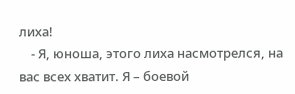лиха!
    - Я, юноша, этого лиха насмотрелся, на вас всех хватит. Я – боевой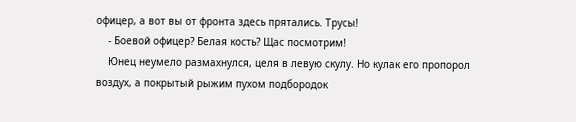офицер, а вот вы от фронта здесь прятались. Трусы!
    - Боевой офицер? Белая кость? Щас посмотрим!
    Юнец неумело размахнулся, целя в левую скулу. Но кулак его пропорол воздух, а покрытый рыжим пухом подбородок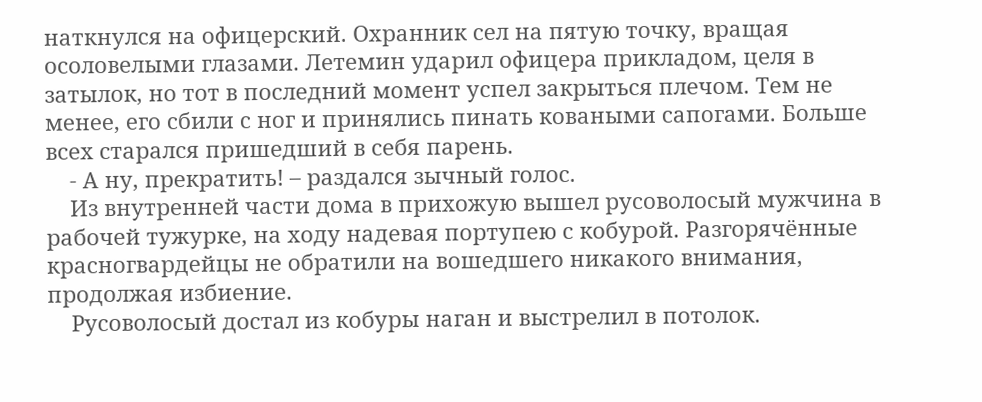наткнулся на офицерский. Охранник сел на пятую точку, вращая осоловелыми глазами. Летемин ударил офицера прикладом, целя в затылок, но тот в последний момент успел закрыться плечом. Тем не менее, его сбили с ног и принялись пинать коваными сапогами. Больше всех старался пришедший в себя парень.
    - А ну, прекратить! – раздался зычный голос.
    Из внутренней части дома в прихожую вышел русоволосый мужчина в рабочей тужурке, на ходу надевая портупею с кобурой. Разгорячённые красногвардейцы не обратили на вошедшего никакого внимания, продолжая избиение.
    Русоволосый достал из кобуры наган и выстрелил в потолок.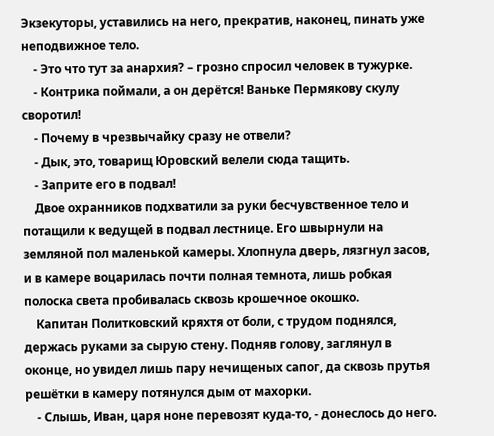Экзекуторы, уставились на него, прекратив, наконец, пинать уже неподвижное тело.
    - Это что тут за анархия? – грозно спросил человек в тужурке.
    - Контрика поймали, а он дерётся! Ваньке Пермякову скулу своротил!
    - Почему в чрезвычайку сразу не отвели?
    - Дык, это, товарищ Юровский велели сюда тащить.
    - Заприте его в подвал!
    Двое охранников подхватили за руки бесчувственное тело и потащили к ведущей в подвал лестнице. Его швырнули на земляной пол маленькой камеры. Хлопнула дверь, лязгнул засов, и в камере воцарилась почти полная темнота, лишь робкая полоска света пробивалась сквозь крошечное окошко.
    Капитан Политковский кряхтя от боли, с трудом поднялся, держась руками за сырую стену. Подняв голову, заглянул в оконце, но увидел лишь пару нечищеных сапог, да сквозь прутья решётки в камеру потянулся дым от махорки.
    - Слышь, Иван, царя ноне перевозят куда-то, - донеслось до него.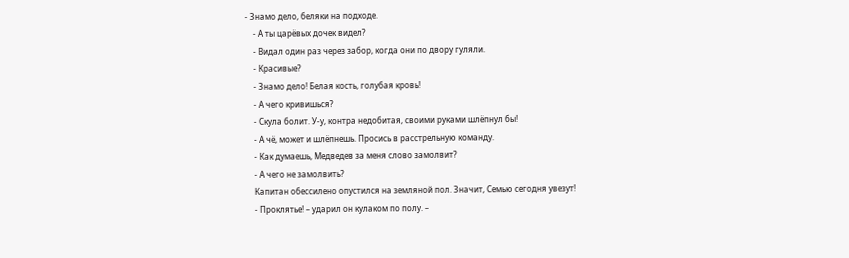- Знамо дело, беляки на подходе.
    - А ты царёвых дочек видел?
    - Видал один раз через забор, когда они по двору гуляли.
    - Красивые?
    - Знамо дело! Белая кость, голубая кровь!
    - А чего кривишься?
    - Скула болит. У-у, контра недобитая, своими руками шлёпнул бы!
    - А чё, может и шлёпнешь. Просись в расстрельную команду.
    - Как думаешь, Медведев за меня слово замолвит?
    - А чего не замолвить?
    Капитан обессилено опустился на земляной пол. Значит, Семью сегодня увезут!
    - Проклятье! – ударил он кулаком по полу. –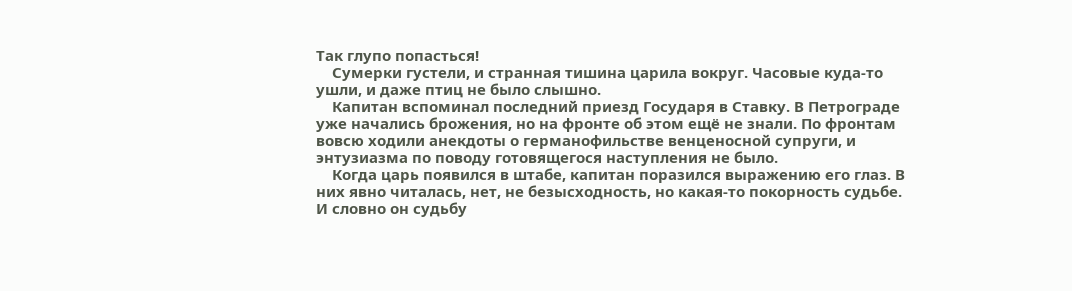Так глупо попасться!
    Сумерки густели, и странная тишина царила вокруг. Часовые куда-то ушли, и даже птиц не было слышно.
    Капитан вспоминал последний приезд Государя в Ставку. В Петрограде уже начались брожения, но на фронте об этом ещё не знали. По фронтам вовсю ходили анекдоты о германофильстве венценосной супруги, и энтузиазма по поводу готовящегося наступления не было.
    Когда царь появился в штабе, капитан поразился выражению его глаз. В них явно читалась, нет, не безысходность, но какая-то покорность судьбе. И словно он судьбу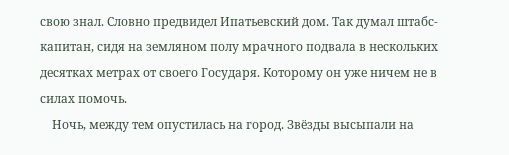свою знал. Словно предвидел Ипатьевский дом. Так думал штабс-капитан, сидя на земляном полу мрачного подвала в нескольких десятках метрах от своего Государя. Которому он уже ничем не в силах помочь.
    Ночь, между тем опустилась на город. Звёзды высыпали на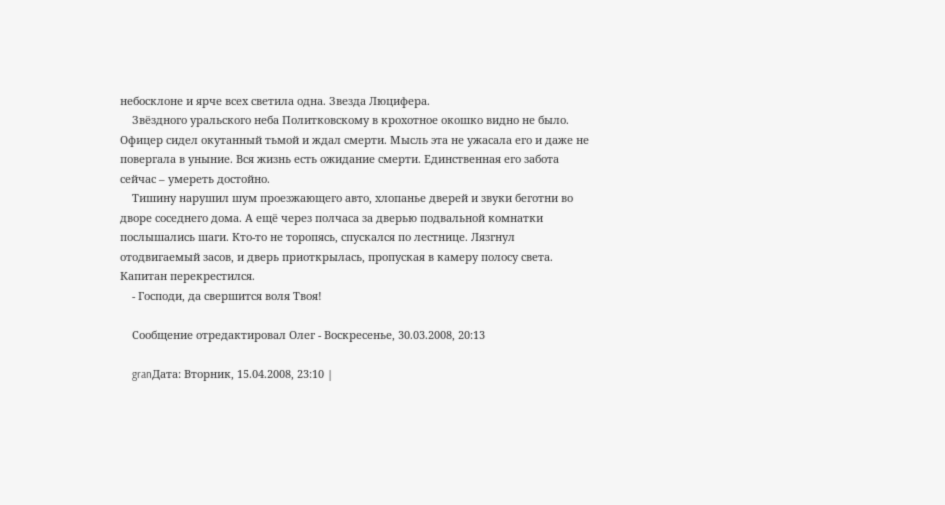небосклоне и ярче всех светила одна. Звезда Люцифера.
    Звёздного уральского неба Политковскому в крохотное окошко видно не было. Офицер сидел окутанный тьмой и ждал смерти. Мысль эта не ужасала его и даже не повергала в уныние. Вся жизнь есть ожидание смерти. Единственная его забота сейчас – умереть достойно.
    Тишину нарушил шум проезжающего авто, хлопанье дверей и звуки беготни во дворе соседнего дома. А ещё через полчаса за дверью подвальной комнатки послышались шаги. Кто-то не торопясь, спускался по лестнице. Лязгнул отодвигаемый засов, и дверь приоткрылась, пропуская в камеру полосу света. Капитан перекрестился.
    - Господи, да свершится воля Твоя!

    Сообщение отредактировал Олег - Воскресенье, 30.03.2008, 20:13

    granДата: Вторник, 15.04.2008, 23:10 |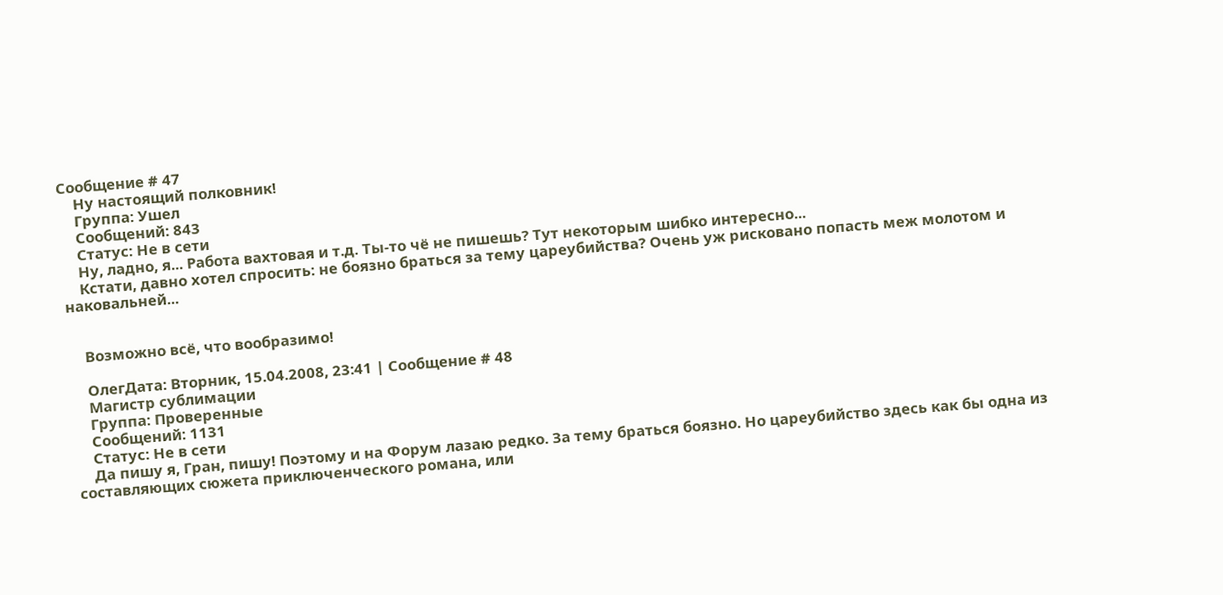Сообщение # 47
    Ну настоящий полковник!
    Группа: Ушел
    Сообщений: 843
    Статус: Не в сети
    Ну, ладно, я... Работа вахтовая и т.д. Ты-то чё не пишешь? Тут некоторым шибко интересно...
    Кстати, давно хотел спросить: не боязно браться за тему цареубийства? Очень уж рисковано попасть меж молотом и наковальней...


    Возможно всё, что вообразимо!

    ОлегДата: Вторник, 15.04.2008, 23:41 | Сообщение # 48
    Магистр сублимации
    Группа: Проверенные
    Сообщений: 1131
    Статус: Не в сети
    Да пишу я, Гран, пишу! Поэтому и на Форум лазаю редко. За тему браться боязно. Но цареубийство здесь как бы одна из составляющих сюжета приключенческого романа, или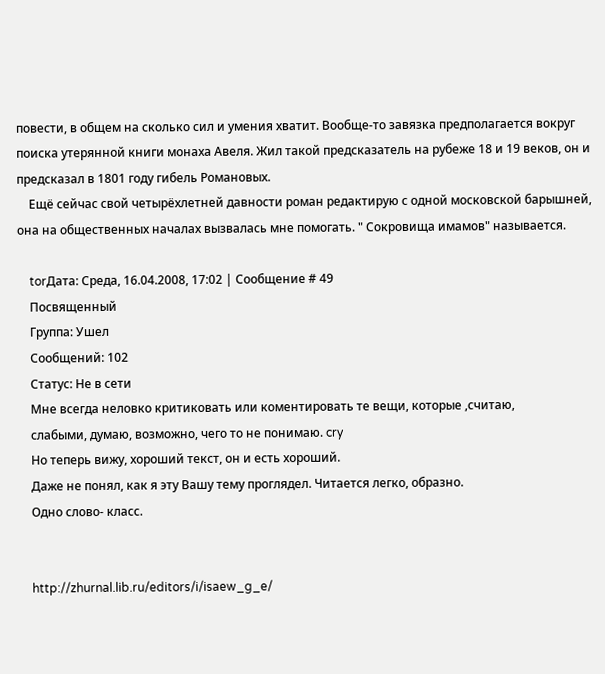повести, в общем на сколько сил и умения хватит. Вообще-то завязка предполагается вокруг поиска утерянной книги монаха Авеля. Жил такой предсказатель на рубеже 18 и 19 веков, он и предсказал в 1801 году гибель Романовых.
    Ещё сейчас свой четырёхлетней давности роман редактирую с одной московской барышней, она на общественных началах вызвалась мне помогать. " Сокровища имамов" называется.

    torДата: Среда, 16.04.2008, 17:02 | Сообщение # 49
    Посвященный
    Группа: Ушел
    Сообщений: 102
    Статус: Не в сети
    Мне всегда неловко критиковать или коментировать те вещи, которые ,считаю,
    слабыми, думаю, возможно, чего то не понимаю. cry
    Но теперь вижу, хороший текст, он и есть хороший.
    Даже не понял, как я эту Вашу тему проглядел. Читается легко, образно.
    Одно слово- класс.


    http://zhurnal.lib.ru/editors/i/isaew_g_e/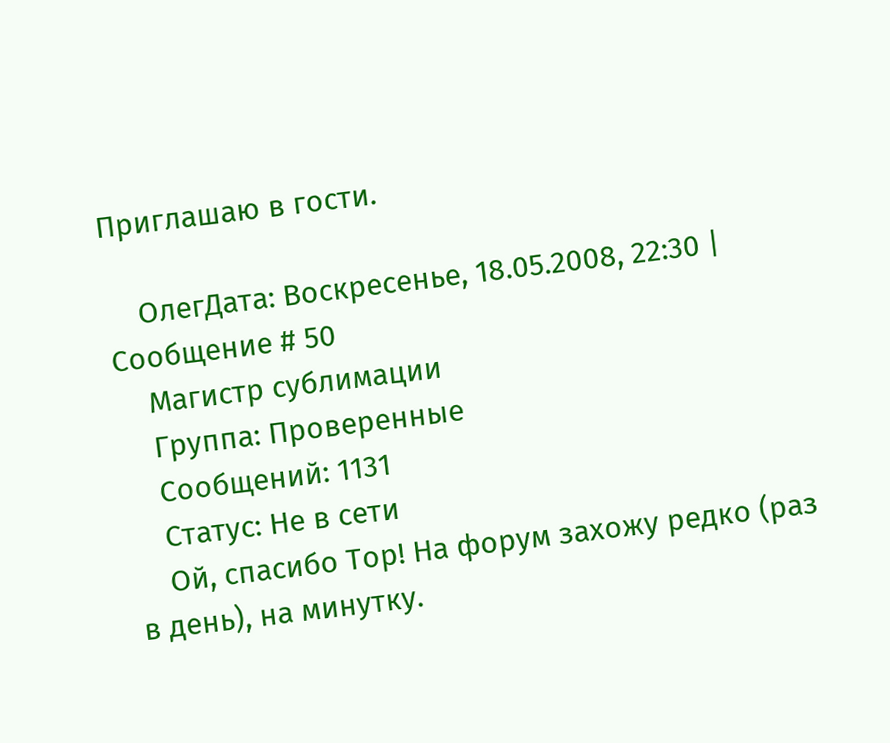Приглашаю в гости.

    ОлегДата: Воскресенье, 18.05.2008, 22:30 | Сообщение # 50
    Магистр сублимации
    Группа: Проверенные
    Сообщений: 1131
    Статус: Не в сети
    Ой, спасибо Тор! На форум захожу редко (раз в день), на минутку.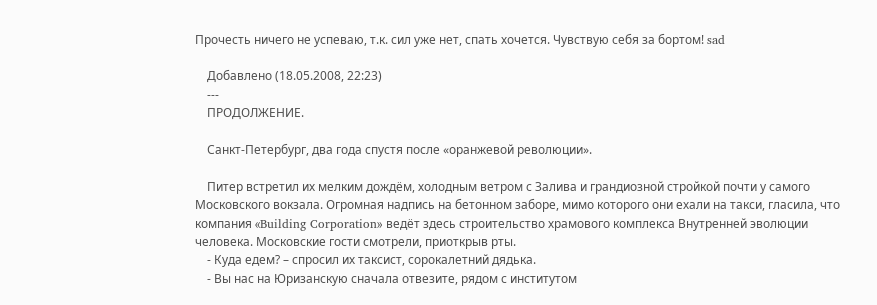Прочесть ничего не успеваю, т.к. сил уже нет, спать хочется. Чувствую себя за бортом! sad

    Добавлено (18.05.2008, 22:23)
    ---
    ПРОДОЛЖЕНИЕ.

    Санкт-Петербург, два года спустя после «оранжевой революции».

    Питер встретил их мелким дождём, холодным ветром с Залива и грандиозной стройкой почти у самого Московского вокзала. Огромная надпись на бетонном заборе, мимо которого они ехали на такси, гласила, что компания «Building Corporation» ведёт здесь строительство храмового комплекса Внутренней эволюции человека. Московские гости смотрели, приоткрыв рты.
    - Куда едем? – спросил их таксист, сорокалетний дядька.
    - Вы нас на Юризанскую сначала отвезите, рядом с институтом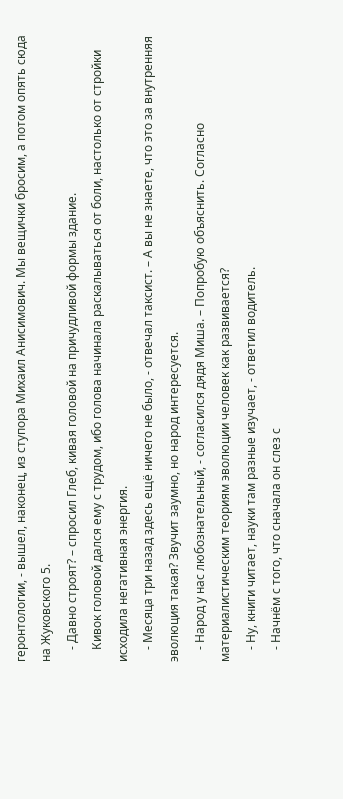геронтологии, - вышел, наконец, из ступора Михаил Анисимович. Мы вещички бросим, а потом опять сюда на Жуковского 5.
    - Давно строят? – спросил Глеб, кивая головой на причудливой формы здание.
    Кивок головой дался ему с трудом, ибо голова начинала раскалываться от боли, настолько от стройки исходила негативная энергия.
    - Месяца три назад здесь ещё ничего не было, - отвечал таксист. – А вы не знаете, что это за внутренняя эволюция такая? Звучит заумно, но народ интересуется.
    - Народ у нас любознательный, - согласился дядя Миша. – Попробую объяснить. Согласно материалистическим теориям эволюции человек как развивается?
    - Ну, книги читает, науки там разные изучает, - ответил водитель.
    - Начнём с того, что сначала он слез с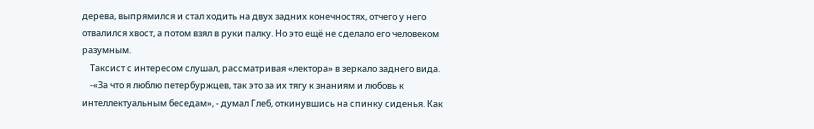дерева, выпрямился и стал ходить на двух задних конечностях, отчего у него отвалился хвост, а потом взял в руки палку. Но это ещё не сделало его человеком разумным.
    Таксист с интересом слушал, рассматривая «лектора» в зеркало заднего вида.
    -«За что я люблю петербуржцев, так это за их тягу к знаниям и любовь к интеллектуальным беседам», - думал Глеб, откинувшись на спинку сиденья. Как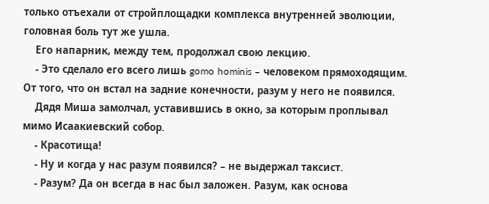только отъехали от стройплощадки комплекса внутренней эволюции, головная боль тут же ушла.
    Его напарник, между тем, продолжал свою лекцию.
    - Это сделало его всего лишь gomo hominis – человеком прямоходящим. От того, что он встал на задние конечности, разум у него не появился.
    Дядя Миша замолчал, уставившись в окно, за которым проплывал мимо Исаакиевский собор.
    - Красотища!
    - Ну и когда у нас разум появился? – не выдержал таксист.
    - Разум? Да он всегда в нас был заложен. Разум, как основа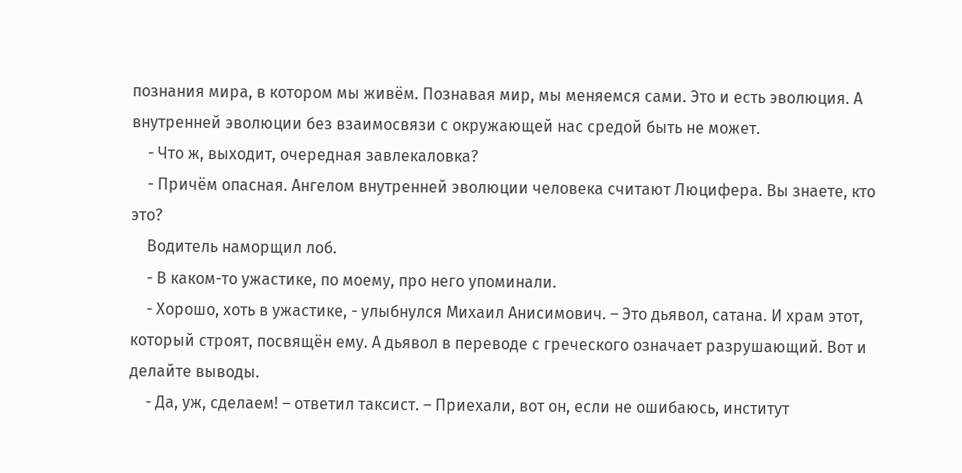познания мира, в котором мы живём. Познавая мир, мы меняемся сами. Это и есть эволюция. А внутренней эволюции без взаимосвязи с окружающей нас средой быть не может.
    - Что ж, выходит, очередная завлекаловка?
    - Причём опасная. Ангелом внутренней эволюции человека считают Люцифера. Вы знаете, кто это?
    Водитель наморщил лоб.
    - В каком-то ужастике, по моему, про него упоминали.
    - Хорошо, хоть в ужастике, - улыбнулся Михаил Анисимович. – Это дьявол, сатана. И храм этот, который строят, посвящён ему. А дьявол в переводе с греческого означает разрушающий. Вот и делайте выводы.
    - Да, уж, сделаем! – ответил таксист. – Приехали, вот он, если не ошибаюсь, институт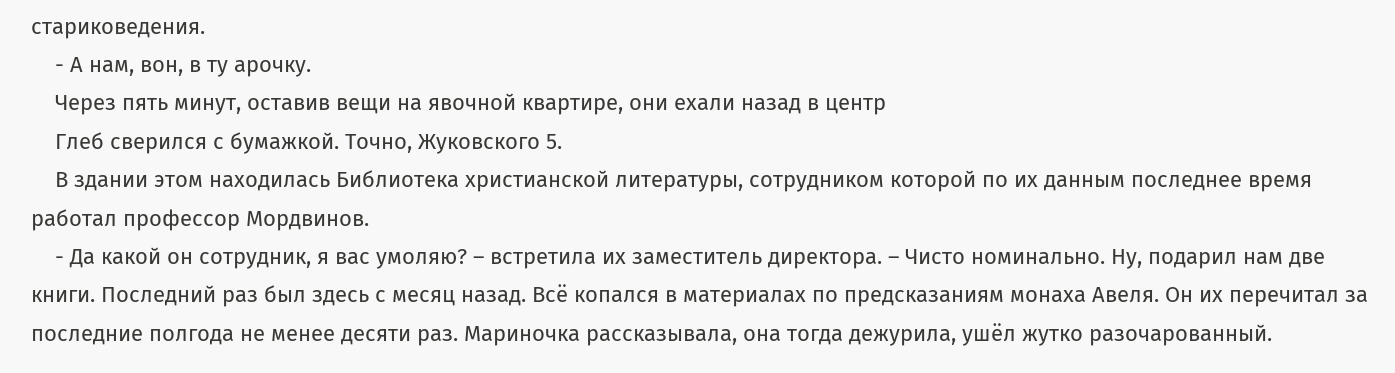стариковедения.
    - А нам, вон, в ту арочку.
    Через пять минут, оставив вещи на явочной квартире, они ехали назад в центр
    Глеб сверился с бумажкой. Точно, Жуковского 5.
    В здании этом находилась Библиотека христианской литературы, сотрудником которой по их данным последнее время работал профессор Мордвинов.
    - Да какой он сотрудник, я вас умоляю? – встретила их заместитель директора. – Чисто номинально. Ну, подарил нам две книги. Последний раз был здесь с месяц назад. Всё копался в материалах по предсказаниям монаха Авеля. Он их перечитал за последние полгода не менее десяти раз. Мариночка рассказывала, она тогда дежурила, ушёл жутко разочарованный.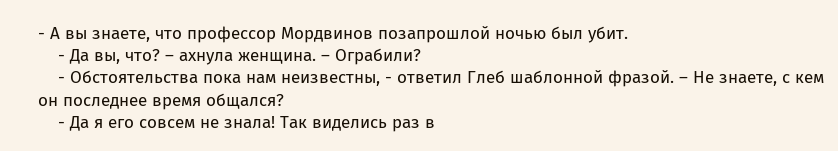- А вы знаете, что профессор Мордвинов позапрошлой ночью был убит.
    - Да вы, что? – ахнула женщина. – Ограбили?
    - Обстоятельства пока нам неизвестны, - ответил Глеб шаблонной фразой. – Не знаете, с кем он последнее время общался?
    - Да я его совсем не знала! Так виделись раз в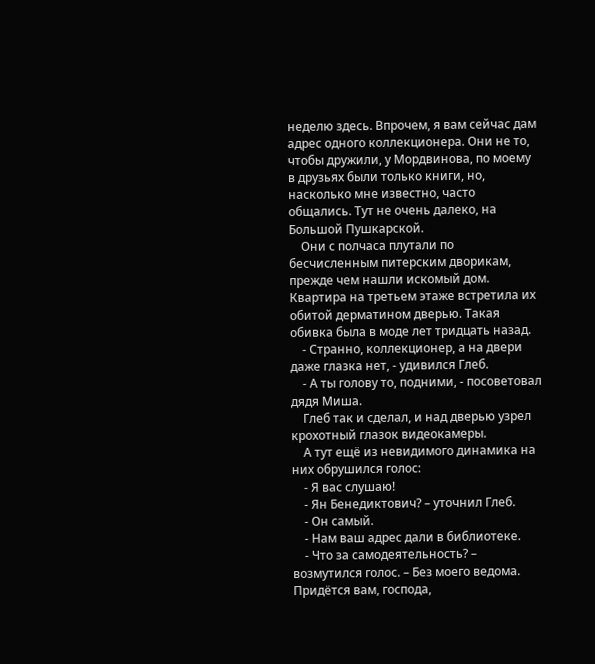неделю здесь. Впрочем, я вам сейчас дам адрес одного коллекционера. Они не то, чтобы дружили, у Мордвинова, по моему в друзьях были только книги, но, насколько мне известно, часто общались. Тут не очень далеко, на Большой Пушкарской.
    Они с полчаса плутали по бесчисленным питерским дворикам, прежде чем нашли искомый дом. Квартира на третьем этаже встретила их обитой дерматином дверью. Такая обивка была в моде лет тридцать назад.
    - Странно, коллекционер, а на двери даже глазка нет, - удивился Глеб.
    - А ты голову то, подними, - посоветовал дядя Миша.
    Глеб так и сделал, и над дверью узрел крохотный глазок видеокамеры.
    А тут ещё из невидимого динамика на них обрушился голос:
    - Я вас слушаю!
    - Ян Бенедиктович? – уточнил Глеб.
    - Он самый.
    - Нам ваш адрес дали в библиотеке.
    - Что за самодеятельность? – возмутился голос. – Без моего ведома. Придётся вам, господа,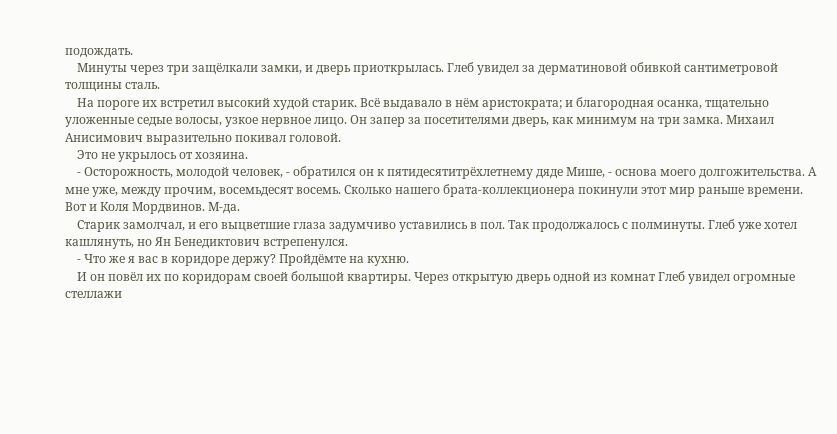подождать.
    Минуты через три защёлкали замки, и дверь приоткрылась. Глеб увидел за дерматиновой обивкой сантиметровой толщины сталь.
    На пороге их встретил высокий худой старик. Всё выдавало в нём аристократа; и благородная осанка, тщательно уложенные седые волосы, узкое нервное лицо. Он запер за посетителями дверь, как минимум на три замка. Михаил Анисимович выразительно покивал головой.
    Это не укрылось от хозяина.
    - Осторожность, молодой человек, - обратился он к пятидесятитрёхлетнему дяде Мише, - основа моего долгожительства. А мне уже, между прочим, восемьдесят восемь. Сколько нашего брата-коллекционера покинули этот мир раньше времени. Вот и Коля Мордвинов. М-да.
    Старик замолчал, и его выцветшие глаза задумчиво уставились в пол. Так продолжалось с полминуты. Глеб уже хотел кашлянуть, но Ян Бенедиктович встрепенулся.
    - Что же я вас в коридоре держу? Пройдёмте на кухню.
    И он повёл их по коридорам своей большой квартиры. Через открытую дверь одной из комнат Глеб увидел огромные стеллажи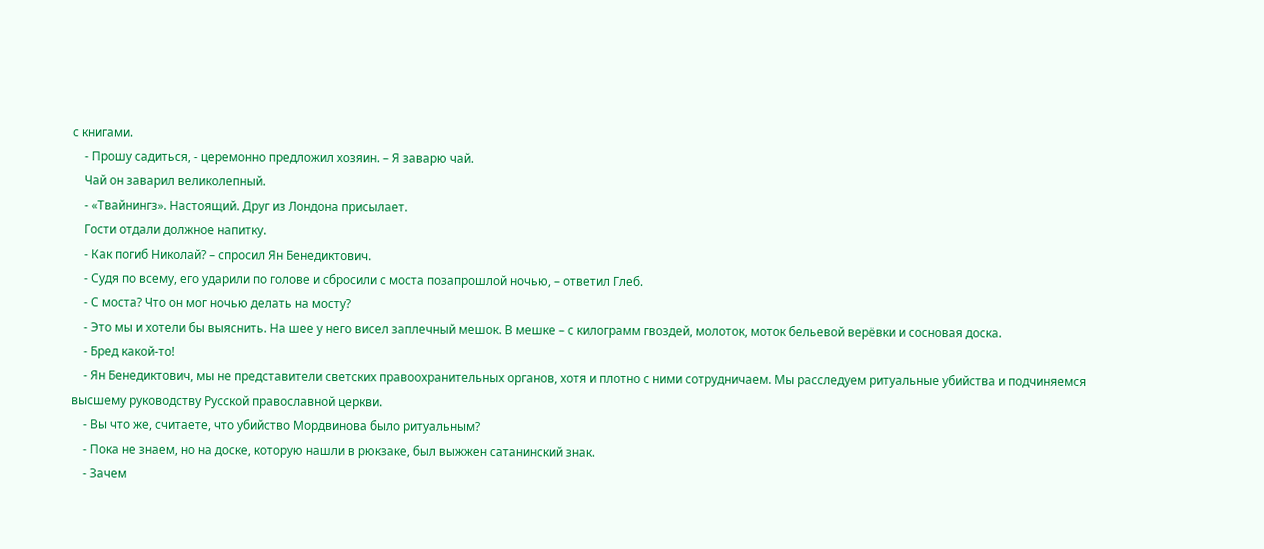с книгами.
    - Прошу садиться, - церемонно предложил хозяин. – Я заварю чай.
    Чай он заварил великолепный.
    - «Твайнингз». Настоящий. Друг из Лондона присылает.
    Гости отдали должное напитку.
    - Как погиб Николай? – спросил Ян Бенедиктович.
    - Судя по всему, его ударили по голове и сбросили с моста позапрошлой ночью, – ответил Глеб.
    - С моста? Что он мог ночью делать на мосту?
    - Это мы и хотели бы выяснить. На шее у него висел заплечный мешок. В мешке – с килограмм гвоздей, молоток, моток бельевой верёвки и сосновая доска.
    - Бред какой-то!
    - Ян Бенедиктович, мы не представители светских правоохранительных органов, хотя и плотно с ними сотрудничаем. Мы расследуем ритуальные убийства и подчиняемся высшему руководству Русской православной церкви.
    - Вы что же, считаете, что убийство Мордвинова было ритуальным?
    - Пока не знаем, но на доске, которую нашли в рюкзаке, был выжжен сатанинский знак.
    - Зачем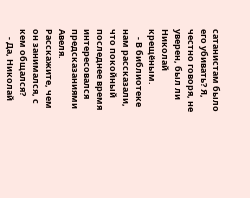сатанистам было его убивать? Я, честно говоря, не уверен, был ли Николай крещёным.
    - В библиотеке нам рассказали, что покойный последнее время интересовался предсказаниями Авеля. Расскажите, чем он занимался, с кем общался?
    - Да, Николай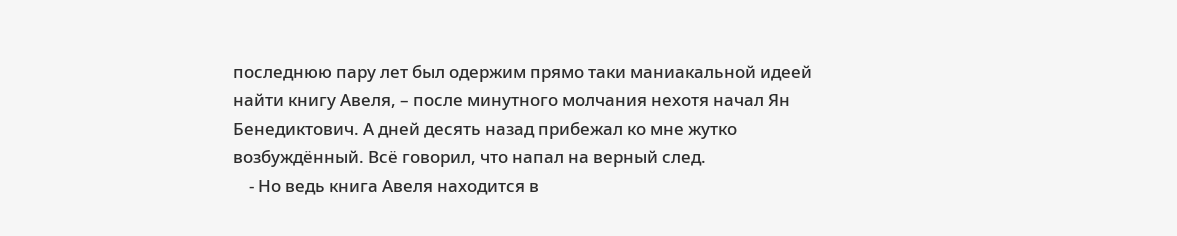последнюю пару лет был одержим прямо таки маниакальной идеей найти книгу Авеля, – после минутного молчания нехотя начал Ян Бенедиктович. А дней десять назад прибежал ко мне жутко возбуждённый. Всё говорил, что напал на верный след.
    - Но ведь книга Авеля находится в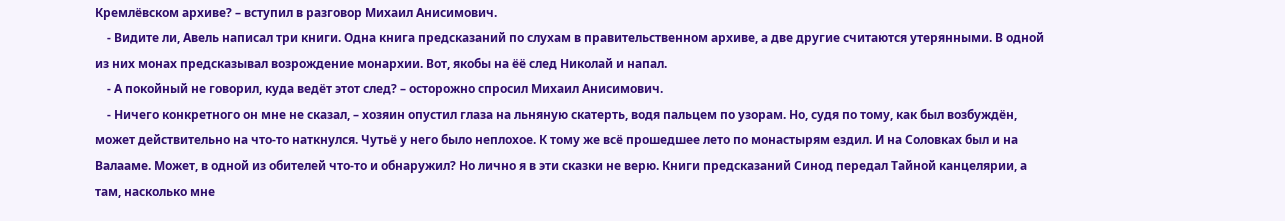Кремлёвском архиве? – вступил в разговор Михаил Анисимович.
    - Видите ли, Авель написал три книги. Одна книга предсказаний по слухам в правительственном архиве, а две другие считаются утерянными. В одной из них монах предсказывал возрождение монархии. Вот, якобы на ёё след Николай и напал.
    - А покойный не говорил, куда ведёт этот след? – осторожно спросил Михаил Анисимович.
    - Ничего конкретного он мне не сказал, – хозяин опустил глаза на льняную скатерть, водя пальцем по узорам. Но, судя по тому, как был возбуждён, может действительно на что-то наткнулся. Чутьё у него было неплохое. К тому же всё прошедшее лето по монастырям ездил. И на Соловках был и на Валааме. Может, в одной из обителей что-то и обнаружил? Но лично я в эти сказки не верю. Книги предсказаний Синод передал Тайной канцелярии, а там, насколько мне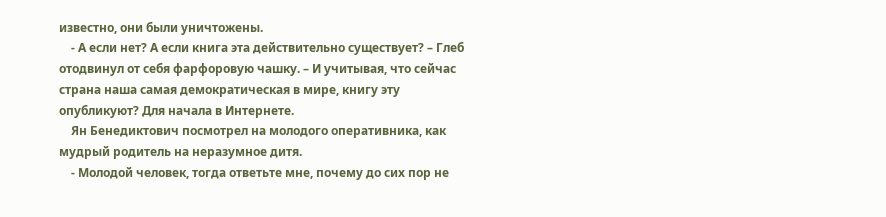известно, они были уничтожены.
    - А если нет? А если книга эта действительно существует? – Глеб отодвинул от себя фарфоровую чашку. – И учитывая, что сейчас страна наша самая демократическая в мире, книгу эту опубликуют? Для начала в Интернете.
    Ян Бенедиктович посмотрел на молодого оперативника, как мудрый родитель на неразумное дитя.
    - Молодой человек, тогда ответьте мне, почему до сих пор не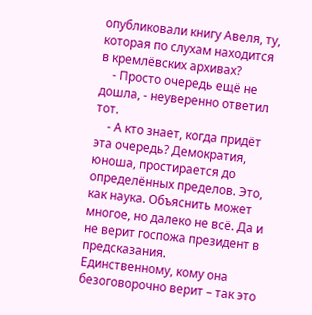опубликовали книгу Авеля, ту, которая по слухам находится в кремлёвских архивах?
    - Просто очередь ещё не дошла, - неуверенно ответил тот.
    - А кто знает, когда придёт эта очередь? Демократия, юноша, простирается до определённых пределов. Это, как наука. Объяснить может многое, но далеко не всё. Да и не верит госпожа президент в предсказания. Единственному, кому она безоговорочно верит – так это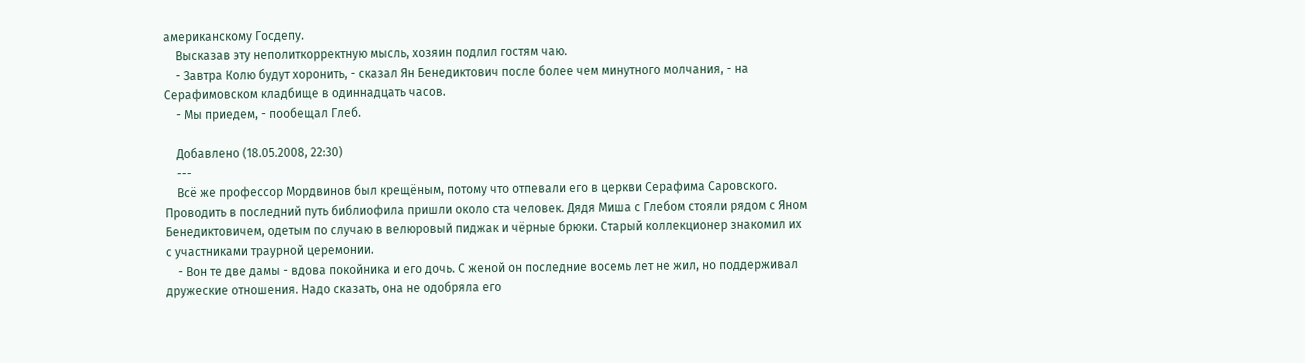американскому Госдепу.
    Высказав эту неполиткорректную мысль, хозяин подлил гостям чаю.
    - Завтра Колю будут хоронить, - сказал Ян Бенедиктович после более чем минутного молчания, - на Серафимовском кладбище в одиннадцать часов.
    - Мы приедем, - пообещал Глеб.

    Добавлено (18.05.2008, 22:30)
    ---
    Всё же профессор Мордвинов был крещёным, потому что отпевали его в церкви Серафима Саровского. Проводить в последний путь библиофила пришли около ста человек. Дядя Миша с Глебом стояли рядом с Яном Бенедиктовичем, одетым по случаю в велюровый пиджак и чёрные брюки. Старый коллекционер знакомил их с участниками траурной церемонии.
    - Вон те две дамы - вдова покойника и его дочь. С женой он последние восемь лет не жил, но поддерживал дружеские отношения. Надо сказать, она не одобряла его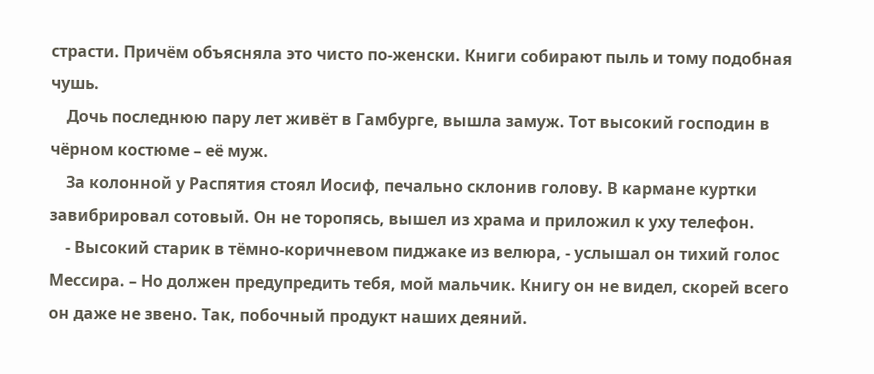страсти. Причём объясняла это чисто по-женски. Книги собирают пыль и тому подобная чушь.
    Дочь последнюю пару лет живёт в Гамбурге, вышла замуж. Тот высокий господин в чёрном костюме – её муж.
    За колонной у Распятия стоял Иосиф, печально склонив голову. В кармане куртки завибрировал сотовый. Он не торопясь, вышел из храма и приложил к уху телефон.
    - Высокий старик в тёмно-коричневом пиджаке из велюра, - услышал он тихий голос Мессира. – Но должен предупредить тебя, мой мальчик. Книгу он не видел, скорей всего он даже не звено. Так, побочный продукт наших деяний.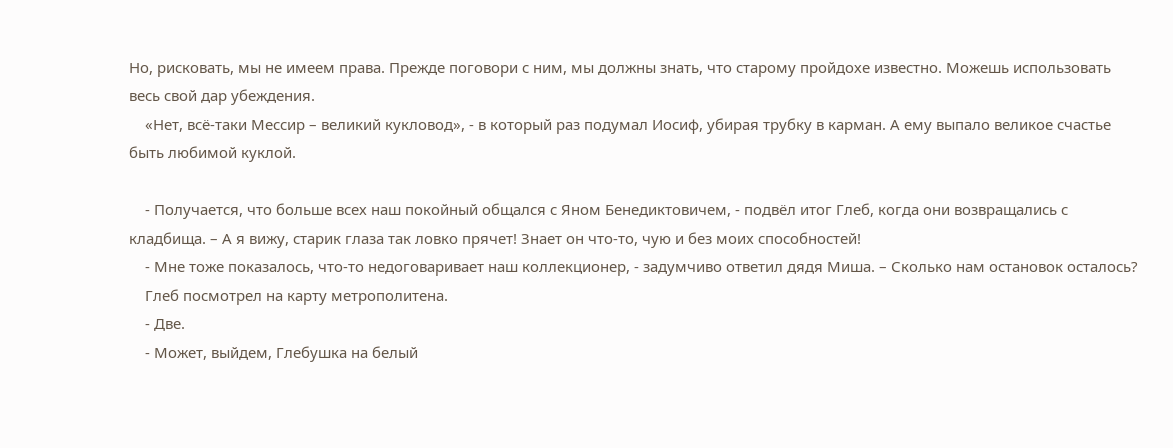Но, рисковать, мы не имеем права. Прежде поговори с ним, мы должны знать, что старому пройдохе известно. Можешь использовать весь свой дар убеждения.
    «Нет, всё-таки Мессир – великий кукловод», - в который раз подумал Иосиф, убирая трубку в карман. А ему выпало великое счастье быть любимой куклой.

    - Получается, что больше всех наш покойный общался с Яном Бенедиктовичем, - подвёл итог Глеб, когда они возвращались с кладбища. – А я вижу, старик глаза так ловко прячет! Знает он что-то, чую и без моих способностей!
    - Мне тоже показалось, что-то недоговаривает наш коллекционер, - задумчиво ответил дядя Миша. – Сколько нам остановок осталось?
    Глеб посмотрел на карту метрополитена.
    - Две.
    - Может, выйдем, Глебушка на белый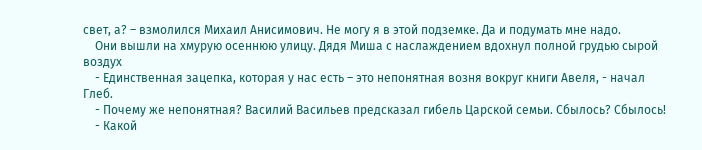свет, а? – взмолился Михаил Анисимович. Не могу я в этой подземке. Да и подумать мне надо.
    Они вышли на хмурую осеннюю улицу. Дядя Миша с наслаждением вдохнул полной грудью сырой воздух
    - Единственная зацепка, которая у нас есть – это непонятная возня вокруг книги Авеля, - начал Глеб.
    - Почему же непонятная? Василий Васильев предсказал гибель Царской семьи. Сбылось? Сбылось!
    - Какой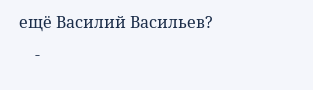ещё Василий Васильев?
    -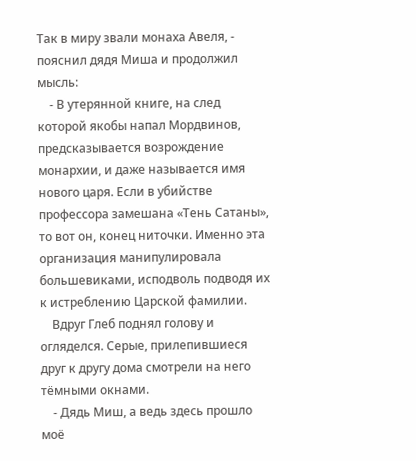Так в миру звали монаха Авеля, - пояснил дядя Миша и продолжил мысль:
    - В утерянной книге, на след которой якобы напал Мордвинов, предсказывается возрождение монархии, и даже называется имя нового царя. Если в убийстве профессора замешана «Тень Сатаны», то вот он, конец ниточки. Именно эта организация манипулировала большевиками, исподволь подводя их к истреблению Царской фамилии.
    Вдруг Глеб поднял голову и огляделся. Серые, прилепившиеся друг к другу дома смотрели на него тёмными окнами.
    - Дядь Миш, а ведь здесь прошло моё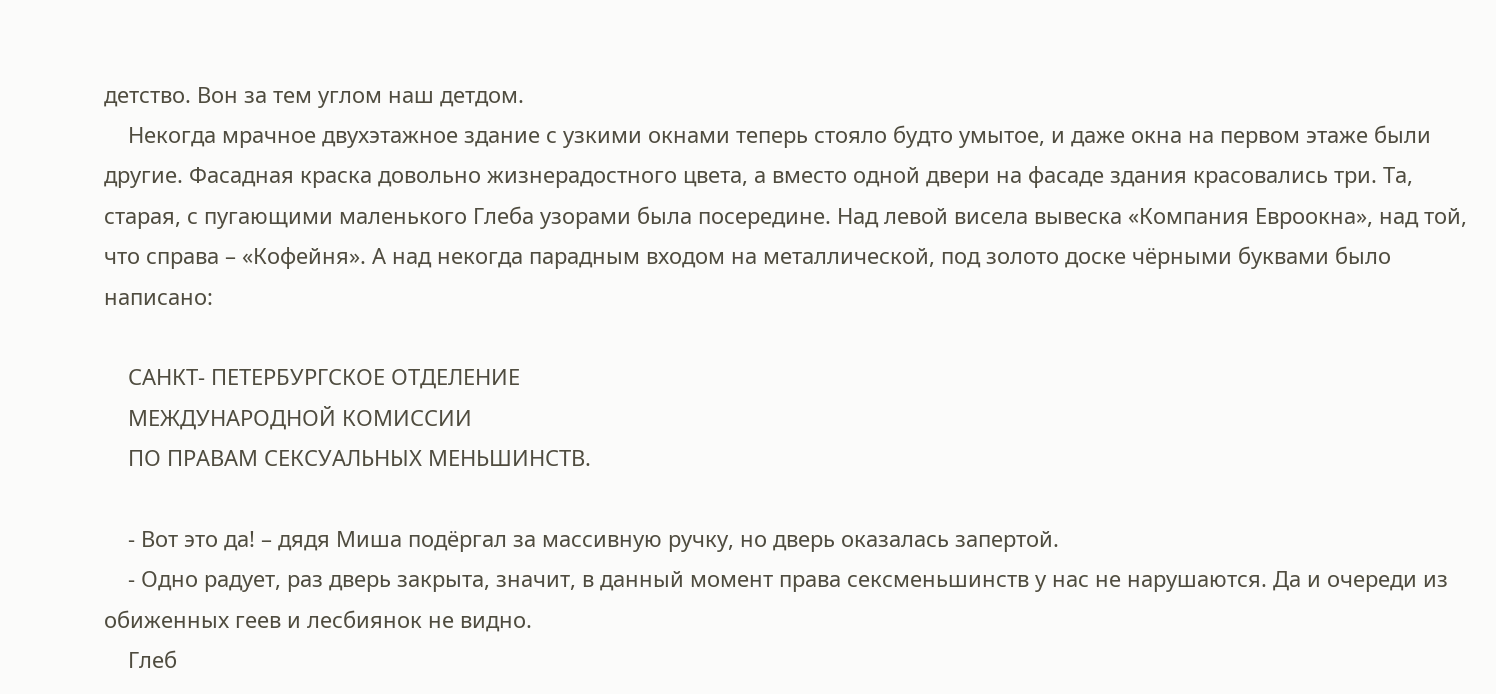детство. Вон за тем углом наш детдом.
    Некогда мрачное двухэтажное здание с узкими окнами теперь стояло будто умытое, и даже окна на первом этаже были другие. Фасадная краска довольно жизнерадостного цвета, а вместо одной двери на фасаде здания красовались три. Та, старая, с пугающими маленького Глеба узорами была посередине. Над левой висела вывеска «Компания Евроокна», над той, что справа – «Кофейня». А над некогда парадным входом на металлической, под золото доске чёрными буквами было написано:

    САНКТ- ПЕТЕРБУРГСКОЕ ОТДЕЛЕНИЕ
    МЕЖДУНАРОДНОЙ КОМИССИИ
    ПО ПРАВАМ СЕКСУАЛЬНЫХ МЕНЬШИНСТВ.

    - Вот это да! – дядя Миша подёргал за массивную ручку, но дверь оказалась запертой.
    - Одно радует, раз дверь закрыта, значит, в данный момент права сексменьшинств у нас не нарушаются. Да и очереди из обиженных геев и лесбиянок не видно.
    Глеб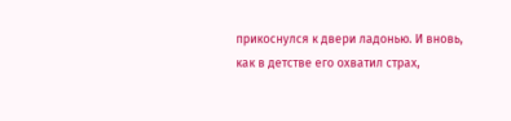прикоснулся к двери ладонью. И вновь, как в детстве его охватил страх,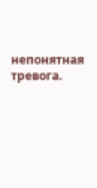непонятная тревога.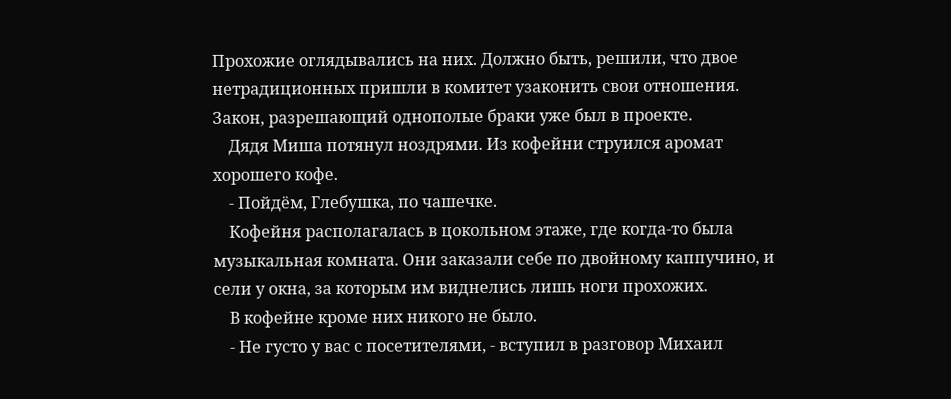Прохожие оглядывались на них. Должно быть, решили, что двое нетрадиционных пришли в комитет узаконить свои отношения. Закон, разрешающий однополые браки уже был в проекте.
    Дядя Миша потянул ноздрями. Из кофейни струился аромат хорошего кофе.
    - Пойдём, Глебушка, по чашечке.
    Кофейня располагалась в цокольном этаже, где когда-то была музыкальная комната. Они заказали себе по двойному каппучино, и сели у окна, за которым им виднелись лишь ноги прохожих.
    В кофейне кроме них никого не было.
    - Не густо у вас с посетителями, - вступил в разговор Михаил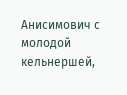Анисимович с молодой кельнершей,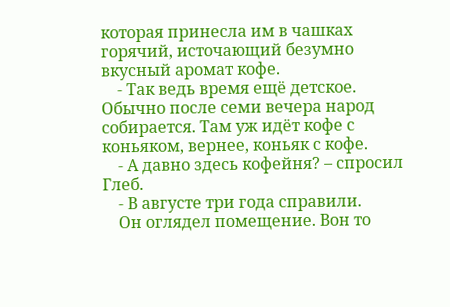которая принесла им в чашках горячий, источающий безумно вкусный аромат кофе.
    - Так ведь время ещё детское. Обычно после семи вечера народ собирается. Там уж идёт кофе с коньяком, вернее, коньяк с кофе.
    - А давно здесь кофейня? – спросил Глеб.
    - В августе три года справили.
    Он оглядел помещение. Вон то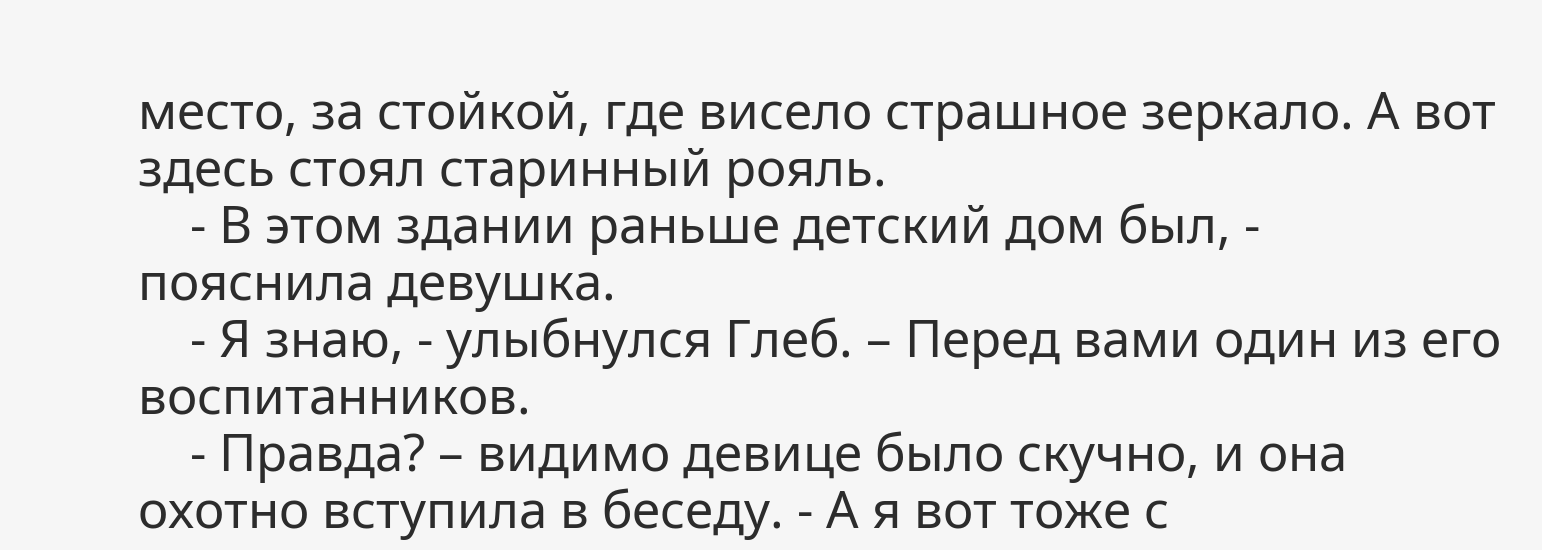место, за стойкой, где висело страшное зеркало. А вот здесь стоял старинный рояль.
    - В этом здании раньше детский дом был, - пояснила девушка.
    - Я знаю, - улыбнулся Глеб. – Перед вами один из его воспитанников.
    - Правда? – видимо девице было скучно, и она охотно вступила в беседу. - А я вот тоже с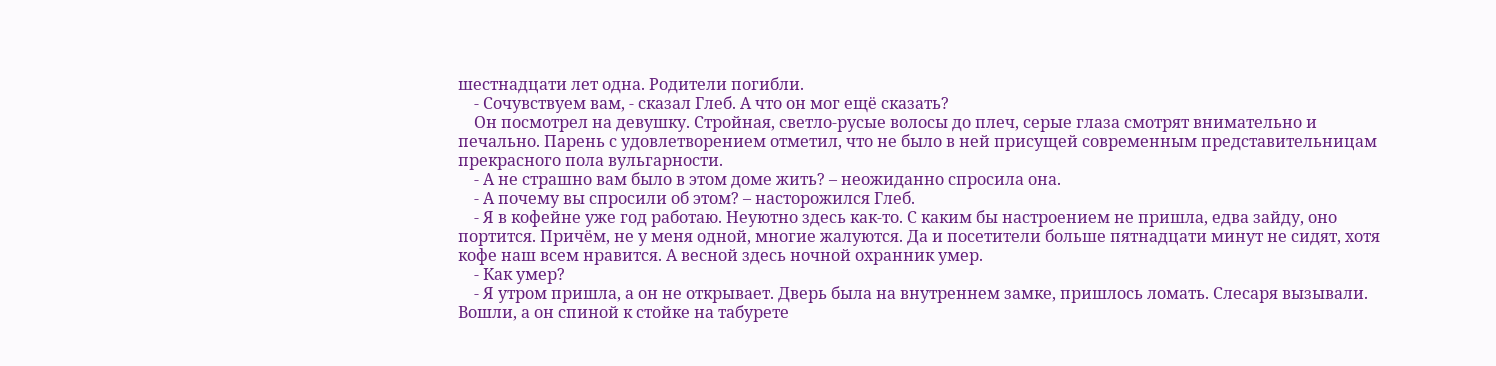шестнадцати лет одна. Родители погибли.
    - Сочувствуем вам, - сказал Глеб. А что он мог ещё сказать?
    Он посмотрел на девушку. Стройная, светло-русые волосы до плеч, серые глаза смотрят внимательно и печально. Парень с удовлетворением отметил, что не было в ней присущей современным представительницам прекрасного пола вульгарности.
    - А не страшно вам было в этом доме жить? – неожиданно спросила она.
    - А почему вы спросили об этом? – насторожился Глеб.
    - Я в кофейне уже год работаю. Неуютно здесь как-то. С каким бы настроением не пришла, едва зайду, оно портится. Причём, не у меня одной, многие жалуются. Да и посетители больше пятнадцати минут не сидят, хотя кофе наш всем нравится. А весной здесь ночной охранник умер.
    - Как умер?
    - Я утром пришла, а он не открывает. Дверь была на внутреннем замке, пришлось ломать. Слесаря вызывали. Вошли, а он спиной к стойке на табурете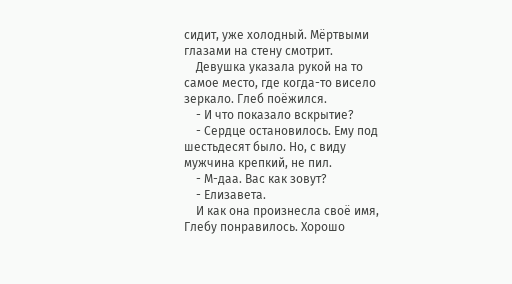сидит, уже холодный. Мёртвыми глазами на стену смотрит.
    Девушка указала рукой на то самое место, где когда-то висело зеркало. Глеб поёжился.
    - И что показало вскрытие?
    - Сердце остановилось. Ему под шестьдесят было. Но, с виду мужчина крепкий, не пил.
    - М-даа. Вас как зовут?
    - Елизавета.
    И как она произнесла своё имя, Глебу понравилось. Хорошо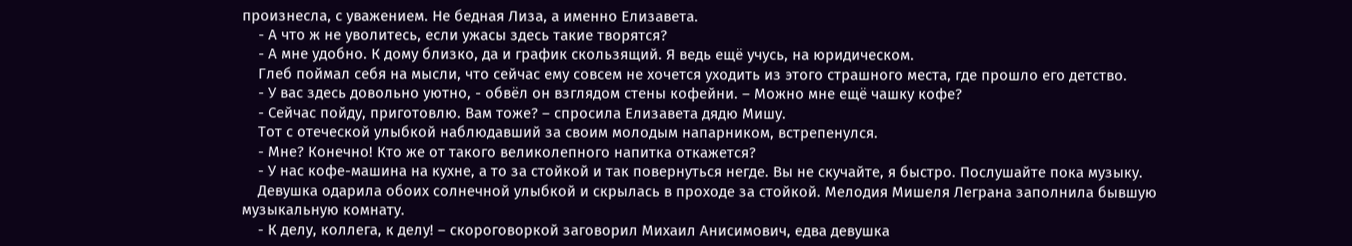произнесла, с уважением. Не бедная Лиза, а именно Елизавета.
    - А что ж не уволитесь, если ужасы здесь такие творятся?
    - А мне удобно. К дому близко, да и график скользящий. Я ведь ещё учусь, на юридическом.
    Глеб поймал себя на мысли, что сейчас ему совсем не хочется уходить из этого страшного места, где прошло его детство.
    - У вас здесь довольно уютно, - обвёл он взглядом стены кофейни. – Можно мне ещё чашку кофе?
    - Сейчас пойду, приготовлю. Вам тоже? – спросила Елизавета дядю Мишу.
    Тот с отеческой улыбкой наблюдавший за своим молодым напарником, встрепенулся.
    - Мне? Конечно! Кто же от такого великолепного напитка откажется?
    - У нас кофе-машина на кухне, а то за стойкой и так повернуться негде. Вы не скучайте, я быстро. Послушайте пока музыку.
    Девушка одарила обоих солнечной улыбкой и скрылась в проходе за стойкой. Мелодия Мишеля Леграна заполнила бывшую музыкальную комнату.
    - К делу, коллега, к делу! – скороговоркой заговорил Михаил Анисимович, едва девушка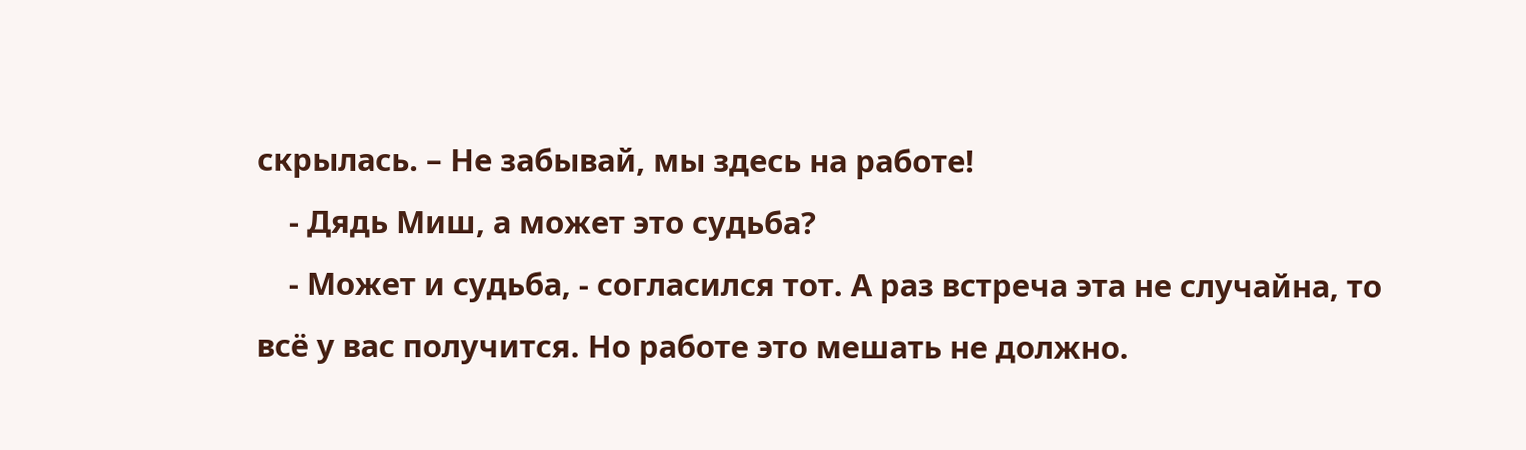скрылась. – Не забывай, мы здесь на работе!
    - Дядь Миш, а может это судьба?
    - Может и судьба, - согласился тот. А раз встреча эта не случайна, то всё у вас получится. Но работе это мешать не должно.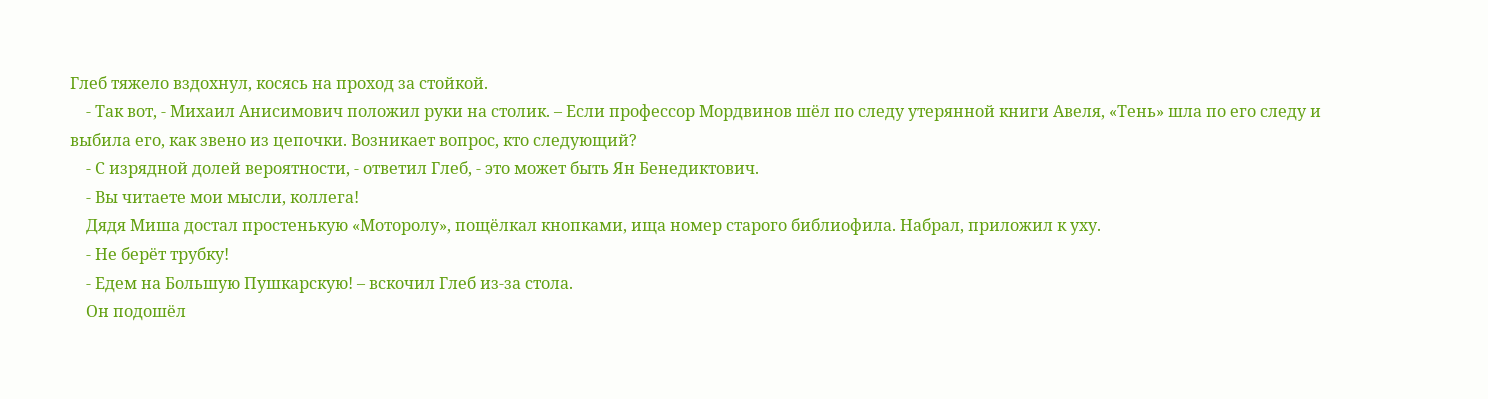Глеб тяжело вздохнул, косясь на проход за стойкой.
    - Так вот, - Михаил Анисимович положил руки на столик. – Если профессор Мордвинов шёл по следу утерянной книги Авеля, «Тень» шла по его следу и выбила его, как звено из цепочки. Возникает вопрос, кто следующий?
    - С изрядной долей вероятности, - ответил Глеб, - это может быть Ян Бенедиктович.
    - Вы читаете мои мысли, коллега!
    Дядя Миша достал простенькую «Моторолу», пощёлкал кнопками, ища номер старого библиофила. Набрал, приложил к уху.
    - Не берёт трубку!
    - Едем на Большую Пушкарскую! – вскочил Глеб из-за стола.
    Он подошёл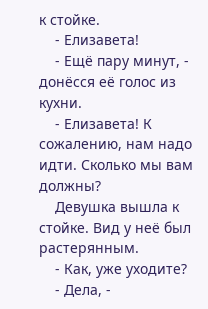к стойке.
    - Елизавета!
    - Ещё пару минут, - донёсся её голос из кухни.
    - Елизавета! К сожалению, нам надо идти. Сколько мы вам должны?
    Девушка вышла к стойке. Вид у неё был растерянным.
    - Как, уже уходите?
    - Дела, -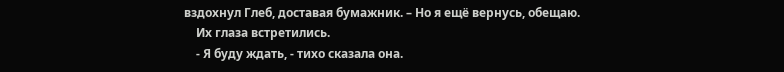вздохнул Глеб, доставая бумажник. – Но я ещё вернусь, обещаю.
    Их глаза встретились.
    - Я буду ждать, - тихо сказала она.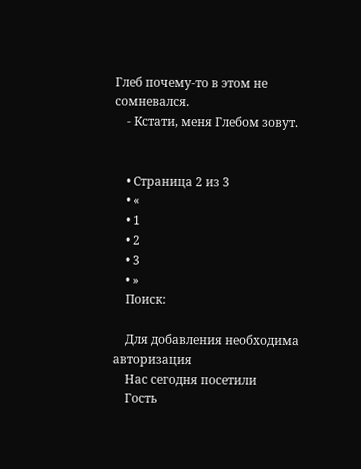Глеб почему-то в этом не сомневался.
    - Кстати, меня Глебом зовут.


    • Страница 2 из 3
    • «
    • 1
    • 2
    • 3
    • »
    Поиск:

    Для добавления необходима авторизация
    Нас сегодня посетили
    Гость